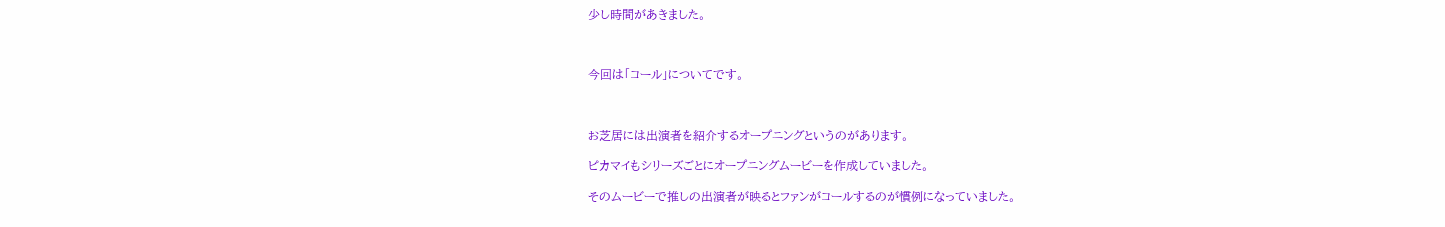少し時間があきました。



今回は「コール」についてです。



お芝居には出演者を紹介するオープニングというのがあります。

ピカマイもシリーズごとにオープニングムービーを作成していました。

そのムービーで推しの出演者が映るとファンがコールするのが慣例になっていました。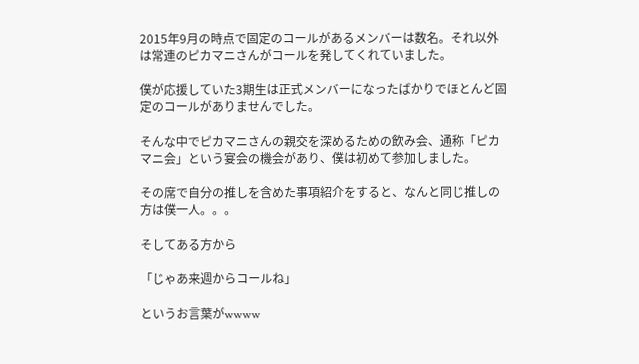2015年9月の時点で固定のコールがあるメンバーは数名。それ以外は常連のピカマニさんがコールを発してくれていました。

僕が応援していた3期生は正式メンバーになったばかりでほとんど固定のコールがありませんでした。

そんな中でピカマニさんの親交を深めるための飲み会、通称「ピカマニ会」という宴会の機会があり、僕は初めて参加しました。

その席で自分の推しを含めた事項紹介をすると、なんと同じ推しの方は僕一人。。。

そしてある方から

「じゃあ来週からコールね」

というお言葉がwwww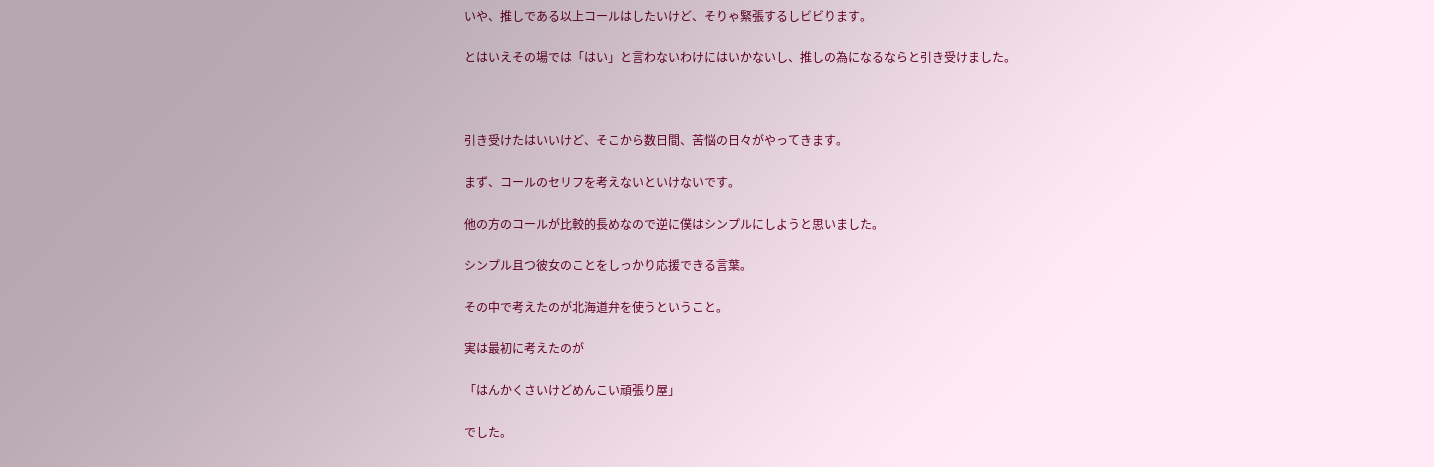いや、推しである以上コールはしたいけど、そりゃ緊張するしビビります。

とはいえその場では「はい」と言わないわけにはいかないし、推しの為になるならと引き受けました。



引き受けたはいいけど、そこから数日間、苦悩の日々がやってきます。

まず、コールのセリフを考えないといけないです。

他の方のコールが比較的長めなので逆に僕はシンプルにしようと思いました。

シンプル且つ彼女のことをしっかり応援できる言葉。

その中で考えたのが北海道弁を使うということ。

実は最初に考えたのが

「はんかくさいけどめんこい頑張り屋」

でした。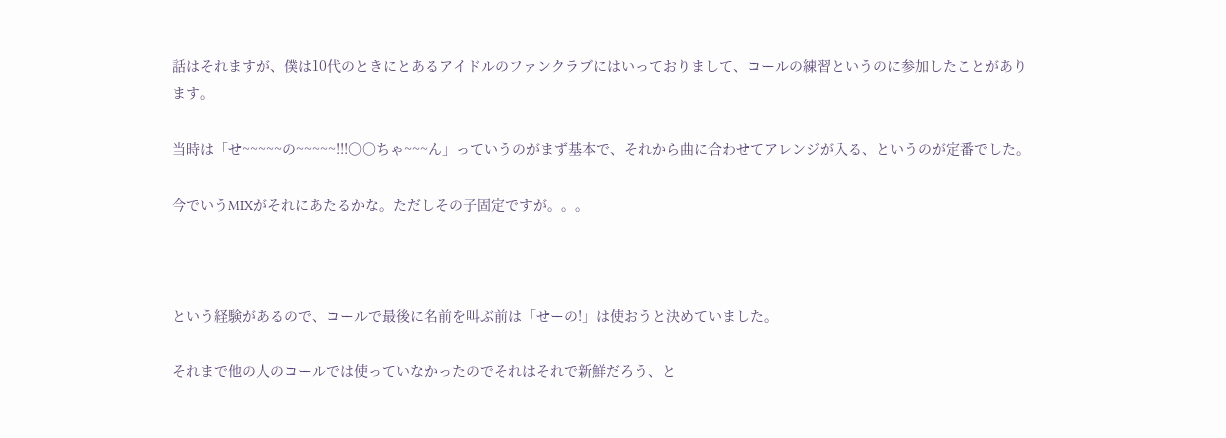話はそれますが、僕は10代のときにとあるアイドルのファンクラブにはいっておりまして、コールの練習というのに参加したことがあります。

当時は「せ~~~~~の~~~~~!!!〇〇ちゃ~~~ん」っていうのがまず基本で、それから曲に合わせてアレンジが入る、というのが定番でした。

今でいうMIXがそれにあたるかな。ただしその子固定ですが。。。



という経験があるので、コールで最後に名前を叫ぶ前は「せーの!」は使おうと決めていました。

それまで他の人のコールでは使っていなかったのでそれはそれで新鮮だろう、と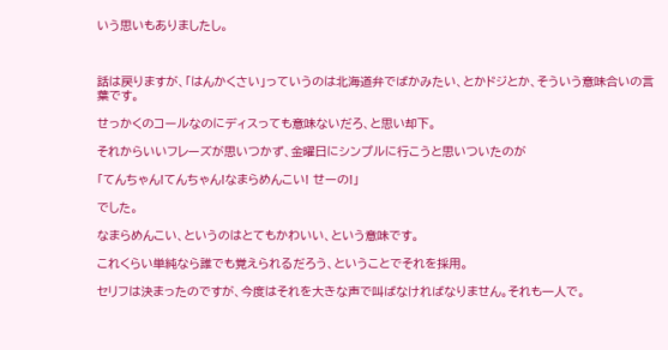いう思いもありましたし。



話は戻りますが、「はんかくさい」っていうのは北海道弁でばかみたい、とかドジとか、そういう意味合いの言葉です。

せっかくのコールなのにディスっても意味ないだろ、と思い却下。

それからいいフレーズが思いつかず、金曜日にシンプルに行こうと思いついたのが

「てんちゃん!てんちゃん!なまらめんこい! せーの!」

でした。

なまらめんこい、というのはとてもかわいい、という意味です。

これくらい単純なら誰でも覚えられるだろう、ということでそれを採用。

セリフは決まったのですが、今度はそれを大きな声で叫ばなければなりません。それも一人で。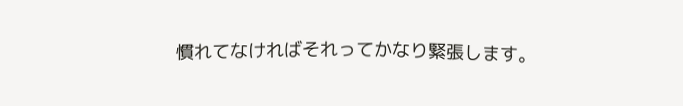慣れてなければそれってかなり緊張します。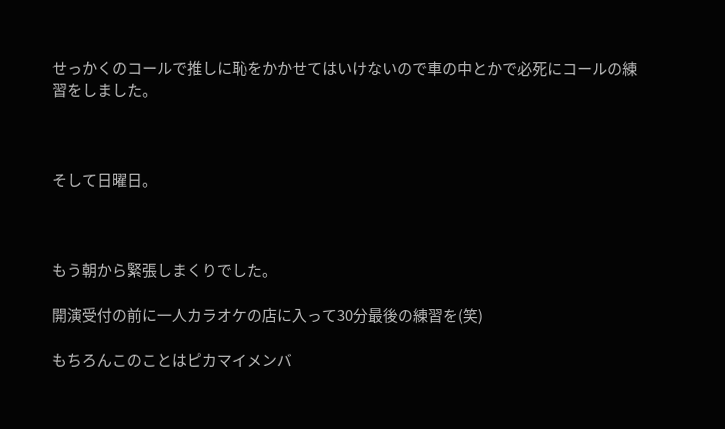せっかくのコールで推しに恥をかかせてはいけないので車の中とかで必死にコールの練習をしました。



そして日曜日。



もう朝から緊張しまくりでした。

開演受付の前に一人カラオケの店に入って30分最後の練習を(笑)

もちろんこのことはピカマイメンバ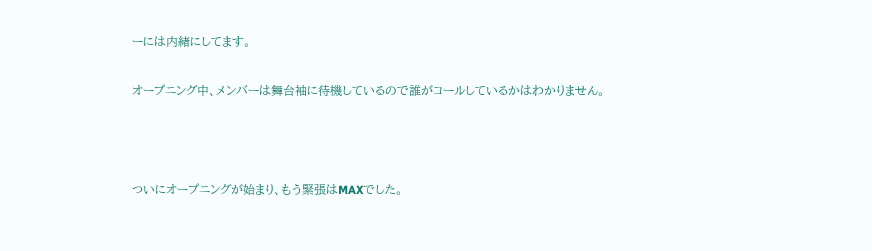ーには内緒にしてます。

オープニング中、メンバーは舞台袖に待機しているので誰がコールしているかはわかりません。



ついにオープニングが始まり、もう緊張はMAXでした。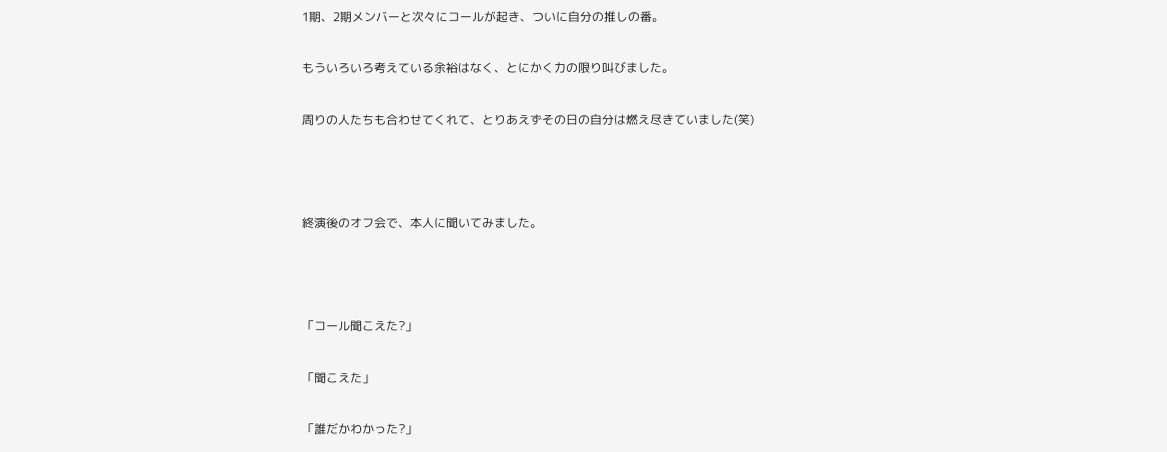1期、2期メンバーと次々にコールが起き、ついに自分の推しの番。

もういろいろ考えている余裕はなく、とにかく力の限り叫びました。

周りの人たちも合わせてくれて、とりあえずその日の自分は燃え尽きていました(笑)



終演後のオフ会で、本人に聞いてみました。



「コール聞こえた?」

「聞こえた」

「誰だかわかった?」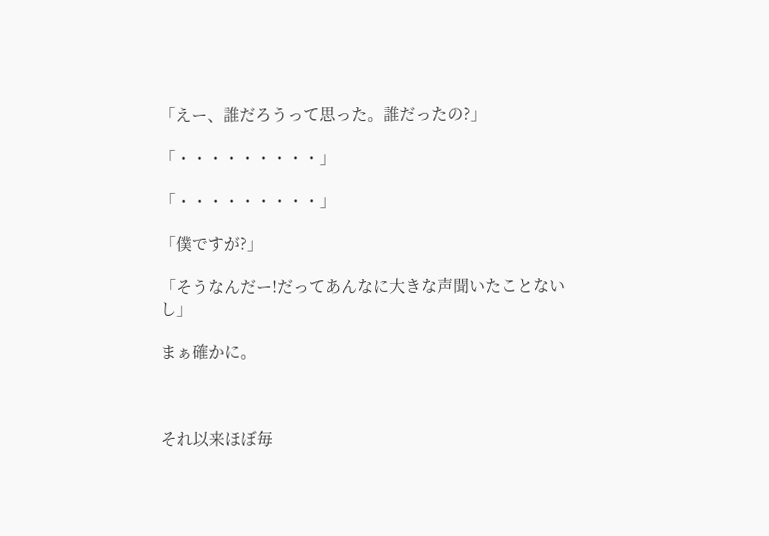「えー、誰だろうって思った。誰だったの?」

「・・・・・・・・・」

「・・・・・・・・・」

「僕ですが?」

「そうなんだー!だってあんなに大きな声聞いたことないし」

まぁ確かに。



それ以来ほぼ毎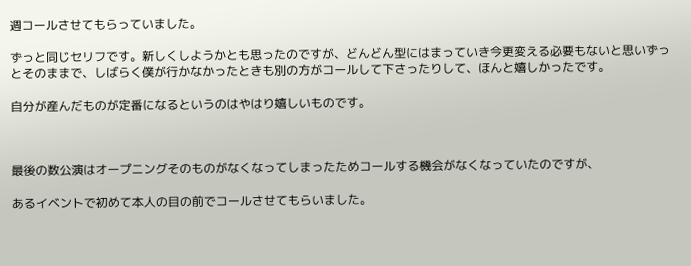週コールさせてもらっていました。

ずっと同じセリフです。新しくしようかとも思ったのですが、どんどん型にはまっていき今更変える必要もないと思いずっとそのままで、しばらく僕が行かなかったときも別の方がコールして下さったりして、ほんと嬉しかったです。

自分が産んだものが定番になるというのはやはり嬉しいものです。



最後の数公演はオープニングそのものがなくなってしまったためコールする機会がなくなっていたのですが、

あるイベントで初めて本人の目の前でコールさせてもらいました。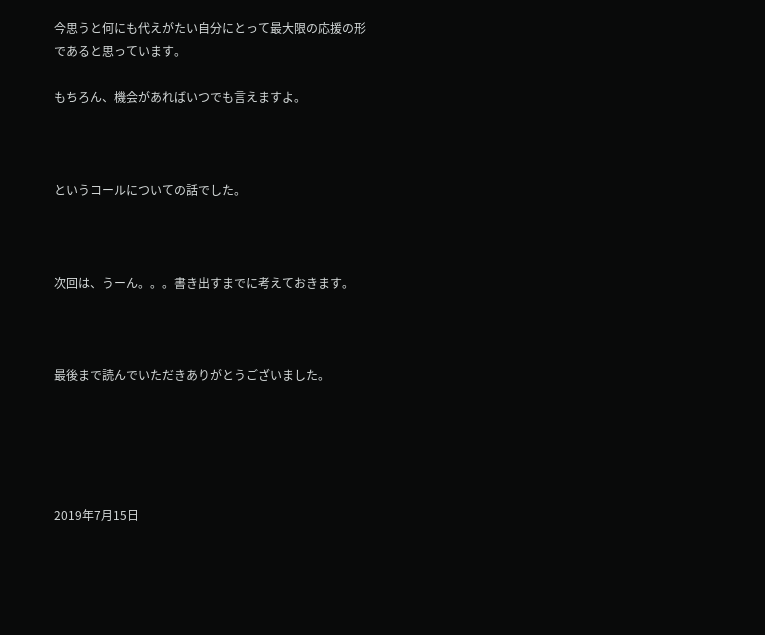今思うと何にも代えがたい自分にとって最大限の応援の形であると思っています。

もちろん、機会があればいつでも言えますよ。



というコールについての話でした。



次回は、うーん。。。書き出すまでに考えておきます。



最後まで読んでいただきありがとうございました。





2019年7月15日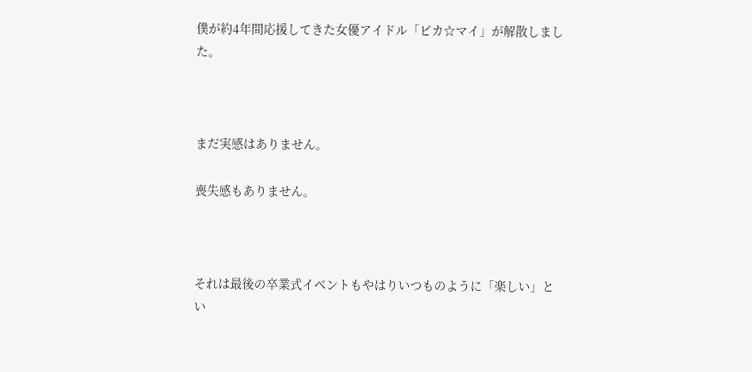僕が約4年間応援してきた女優アイドル「ピカ☆マイ」が解散しました。



まだ実感はありません。

喪失感もありません。



それは最後の卒業式イベントもやはりいつものように「楽しい」とい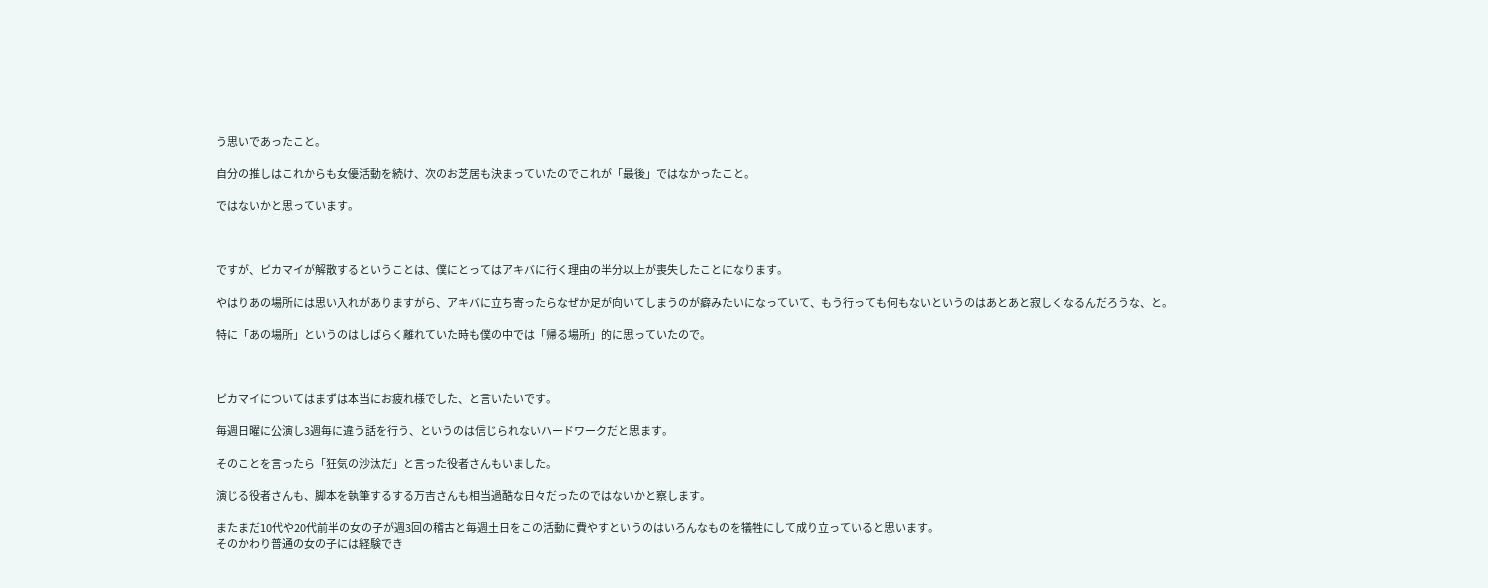う思いであったこと。

自分の推しはこれからも女優活動を続け、次のお芝居も決まっていたのでこれが「最後」ではなかったこと。

ではないかと思っています。



ですが、ピカマイが解散するということは、僕にとってはアキバに行く理由の半分以上が喪失したことになります。

やはりあの場所には思い入れがありますがら、アキバに立ち寄ったらなぜか足が向いてしまうのが癖みたいになっていて、もう行っても何もないというのはあとあと寂しくなるんだろうな、と。

特に「あの場所」というのはしばらく離れていた時も僕の中では「帰る場所」的に思っていたので。



ピカマイについてはまずは本当にお疲れ様でした、と言いたいです。

毎週日曜に公演し3週毎に違う話を行う、というのは信じられないハードワークだと思ます。

そのことを言ったら「狂気の沙汰だ」と言った役者さんもいました。

演じる役者さんも、脚本を執筆するする万吉さんも相当過酷な日々だったのではないかと察します。

またまだ10代や20代前半の女の子が週3回の稽古と毎週土日をこの活動に費やすというのはいろんなものを犠牲にして成り立っていると思います。
そのかわり普通の女の子には経験でき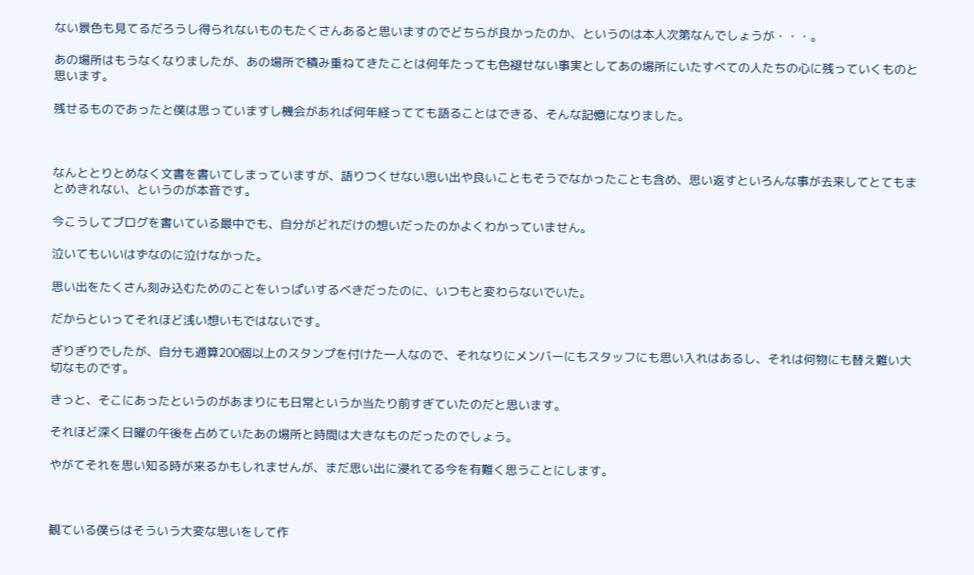ない景色も見てるだろうし得られないものもたくさんあると思いますのでどちらが良かったのか、というのは本人次第なんでしょうが・・・。

あの場所はもうなくなりましたが、あの場所で積み重ねてきたことは何年たっても色褪せない事実としてあの場所にいたすべての人たちの心に残っていくものと思います。

残せるものであったと僕は思っていますし機会があれば何年経ってても語ることはできる、そんな記憶になりました。



なんととりとめなく文書を書いてしまっていますが、語りつくせない思い出や良いこともそうでなかったことも含め、思い返すといろんな事が去来してとてもまとめきれない、というのが本音です。

今こうしてブログを書いている最中でも、自分がどれだけの想いだったのかよくわかっていません。

泣いてもいいはずなのに泣けなかった。

思い出をたくさん刻み込むためのことをいっぱいするべきだったのに、いつもと変わらないでいた。

だからといってそれほど浅い想いもではないです。

ぎりぎりでしたが、自分も通算200個以上のスタンプを付けた一人なので、それなりにメンバーにもスタッフにも思い入れはあるし、それは何物にも替え難い大切なものです。

きっと、そこにあったというのがあまりにも日常というか当たり前すぎていたのだと思います。

それほど深く日曜の午後を占めていたあの場所と時間は大きなものだったのでしょう。

やがてそれを思い知る時が来るかもしれませんが、まだ思い出に浸れてる今を有難く思うことにします。



観ている僕らはそういう大変な思いをして作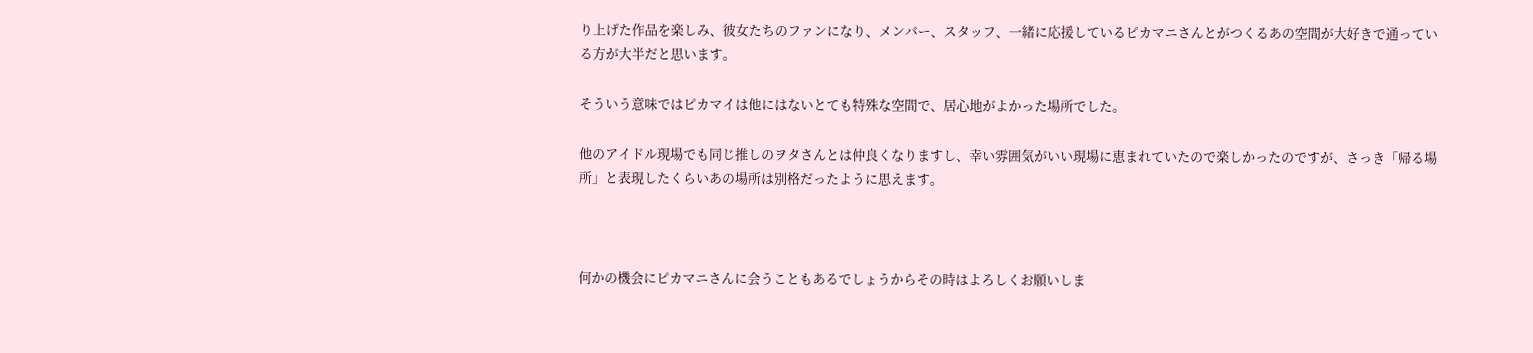り上げた作品を楽しみ、彼女たちのファンになり、メンバー、スタッフ、一緒に応援しているピカマニさんとがつくるあの空間が大好きで通っている方が大半だと思います。

そういう意味ではピカマイは他にはないとても特殊な空間で、居心地がよかった場所でした。

他のアイドル現場でも同じ推しのヲタさんとは仲良くなりますし、幸い雰囲気がいい現場に恵まれていたので楽しかったのですが、さっき「帰る場所」と表現したくらいあの場所は別格だったように思えます。



何かの機会にピカマニさんに会うこともあるでしょうからその時はよろしくお願いしま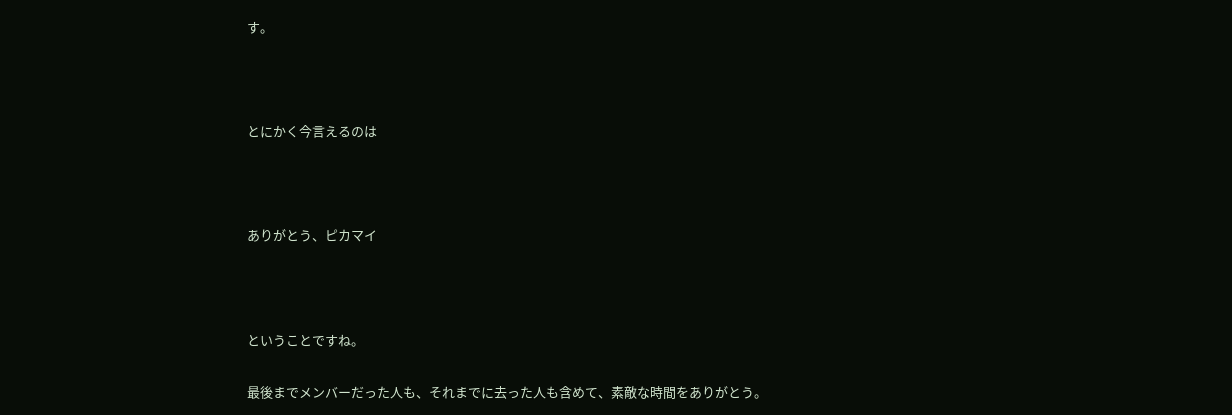す。



とにかく今言えるのは



ありがとう、ピカマイ



ということですね。

最後までメンバーだった人も、それまでに去った人も含めて、素敵な時間をありがとう。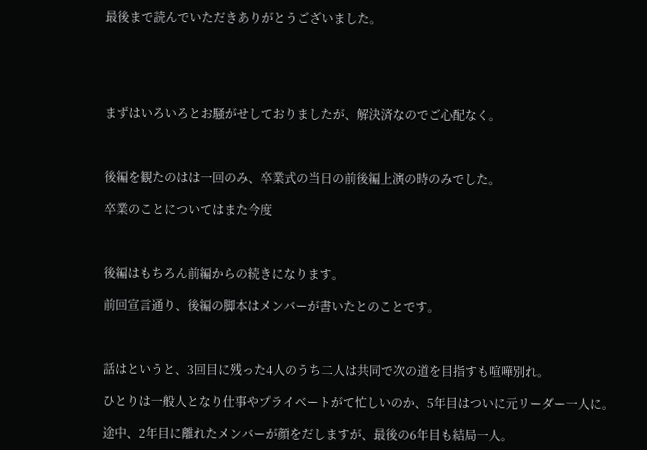最後まで読んでいただきありがとうございました。





まずはいろいろとお騒がせしておりましたが、解決済なのでご心配なく。



後編を観たのはは一回のみ、卒業式の当日の前後編上演の時のみでした。

卒業のことについてはまた今度



後編はもちろん前編からの続きになります。

前回宣言通り、後編の脚本はメンバーが書いたとのことです。



話はというと、3回目に残った4人のうち二人は共同で次の道を目指すも喧嘩別れ。

ひとりは一般人となり仕事やプライベートがて忙しいのか、5年目はついに元リーダー一人に。

途中、2年目に離れたメンバーが顔をだしますが、最後の6年目も結局一人。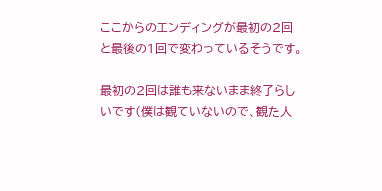ここからのエンディングが最初の2回と最後の1回で変わっているそうです。

最初の2回は誰も来ないまま終了らしいです(僕は観ていないので、観た人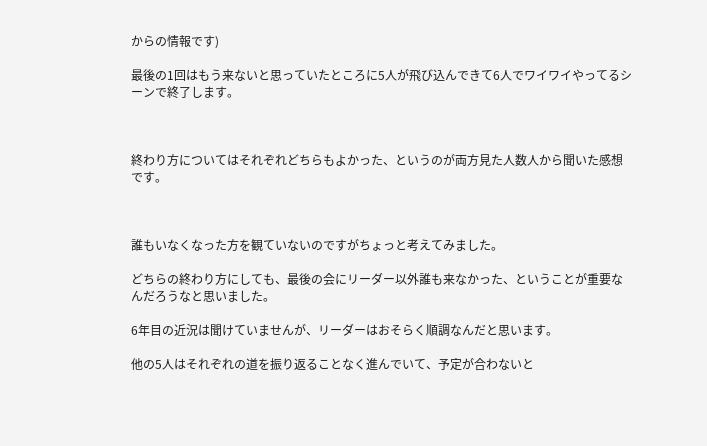からの情報です)

最後の1回はもう来ないと思っていたところに5人が飛び込んできて6人でワイワイやってるシーンで終了します。



終わり方についてはそれぞれどちらもよかった、というのが両方見た人数人から聞いた感想です。



誰もいなくなった方を観ていないのですがちょっと考えてみました。

どちらの終わり方にしても、最後の会にリーダー以外誰も来なかった、ということが重要なんだろうなと思いました。

6年目の近況は聞けていませんが、リーダーはおそらく順調なんだと思います。

他の5人はそれぞれの道を振り返ることなく進んでいて、予定が合わないと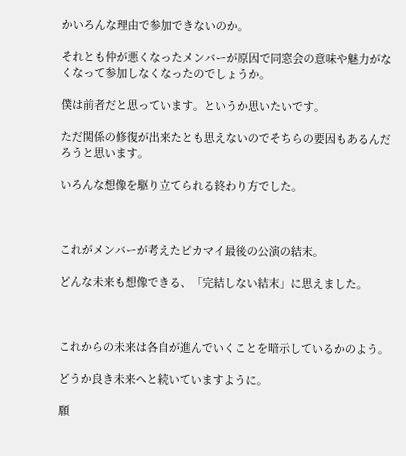かいろんな理由で参加できないのか。

それとも仲が悪くなったメンバーが原因で同窓会の意味や魅力がなくなって参加しなくなったのでしょうか。

僕は前者だと思っています。というか思いたいです。

ただ関係の修復が出来たとも思えないのでそちらの要因もあるんだろうと思います。

いろんな想像を駆り立てられる終わり方でした。



これがメンバーが考えたピカマイ最後の公演の結末。

どんな未来も想像できる、「完結しない結末」に思えました。



これからの未来は各自が進んでいくことを暗示しているかのよう。

どうか良き未来へと続いていますように。

願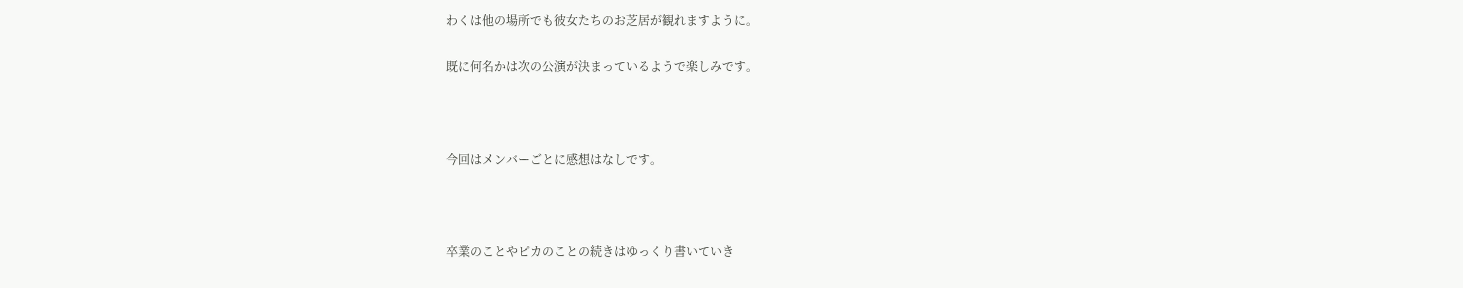わくは他の場所でも彼女たちのお芝居が観れますように。

既に何名かは次の公演が決まっているようで楽しみです。



今回はメンバーごとに感想はなしです。



卒業のことやピカのことの続きはゆっくり書いていき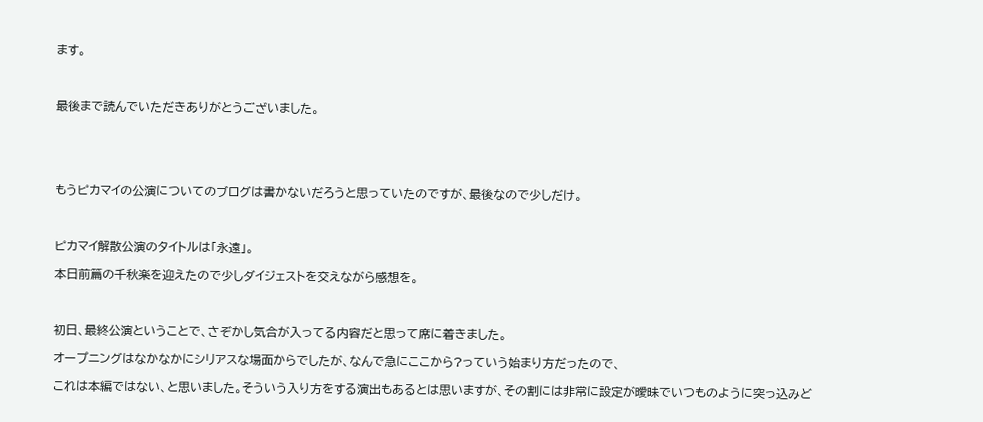ます。



最後まで読んでいただきありがとうございました。





もうピカマイの公演についてのブログは書かないだろうと思っていたのですが、最後なので少しだけ。



ピカマイ解散公演のタイトルは「永遠」。

本日前篇の千秋楽を迎えたので少しダイジェストを交えながら感想を。



初日、最終公演ということで、さぞかし気合が入ってる内容だと思って席に着きました。

オープニングはなかなかにシリアスな場面からでしたが、なんで急にここから?っていう始まり方だったので、

これは本編ではない、と思いました。そういう入り方をする演出もあるとは思いますが、その割には非常に設定が曖昧でいつものように突っ込みど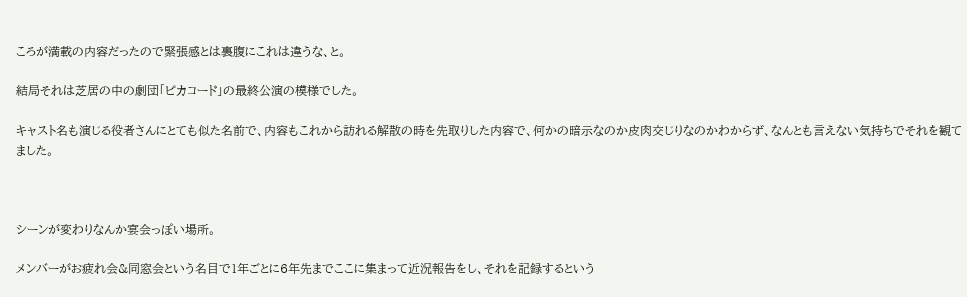ころが満載の内容だったので緊張感とは裏腹にこれは違うな、と。

結局それは芝居の中の劇団「ピカコード」の最終公演の模様でした。

キャスト名も演じる役者さんにとても似た名前で、内容もこれから訪れる解散の時を先取りした内容で、何かの暗示なのか皮肉交じりなのかわからず、なんとも言えない気持ちでそれを観てました。



シーンが変わりなんか宴会っぽい場所。

メンバーがお疲れ会&同窓会という名目で1年ごとに6年先までここに集まって近況報告をし、それを記録するという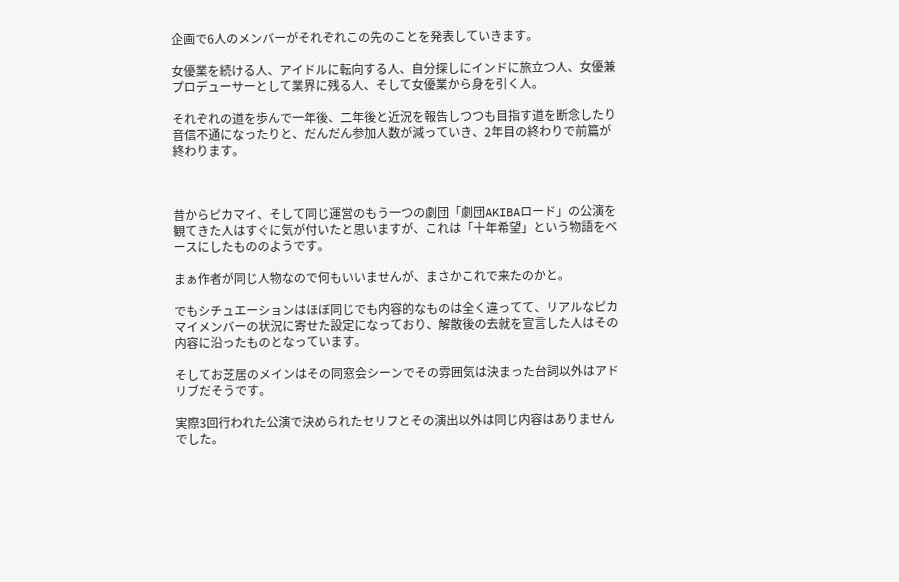企画で6人のメンバーがそれぞれこの先のことを発表していきます。

女優業を続ける人、アイドルに転向する人、自分探しにインドに旅立つ人、女優兼プロデューサーとして業界に残る人、そして女優業から身を引く人。

それぞれの道を歩んで一年後、二年後と近況を報告しつつも目指す道を断念したり音信不通になったりと、だんだん参加人数が減っていき、2年目の終わりで前篇が終わります。



昔からピカマイ、そして同じ運営のもう一つの劇団「劇団AKIBAロード」の公演を観てきた人はすぐに気が付いたと思いますが、これは「十年希望」という物語をベースにしたもののようです。

まぁ作者が同じ人物なので何もいいませんが、まさかこれで来たのかと。

でもシチュエーションはほぼ同じでも内容的なものは全く違ってて、リアルなピカマイメンバーの状況に寄せた設定になっており、解散後の去就を宣言した人はその内容に沿ったものとなっています。

そしてお芝居のメインはその同窓会シーンでその雰囲気は決まった台詞以外はアドリブだそうです。

実際3回行われた公演で決められたセリフとその演出以外は同じ内容はありませんでした。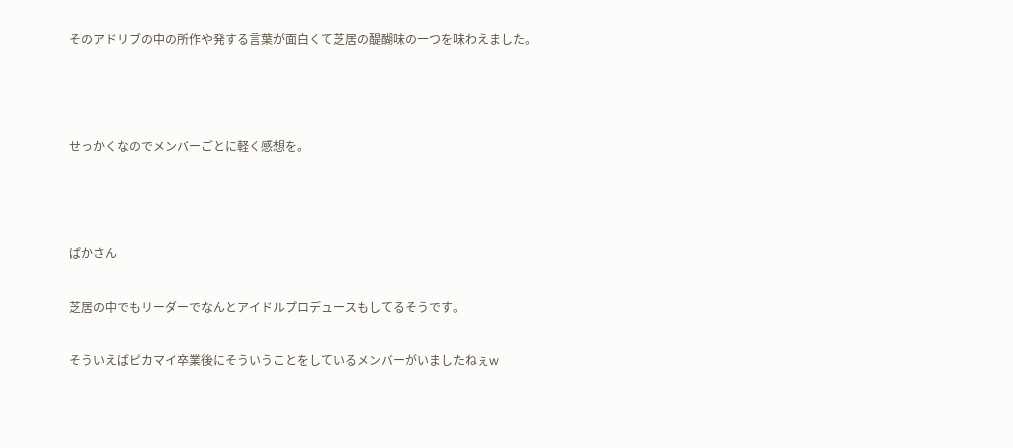そのアドリブの中の所作や発する言葉が面白くて芝居の醍醐味の一つを味わえました。



せっかくなのでメンバーごとに軽く感想を。



ぱかさん

芝居の中でもリーダーでなんとアイドルプロデュースもしてるそうです。

そういえばピカマイ卒業後にそういうことをしているメンバーがいましたねぇw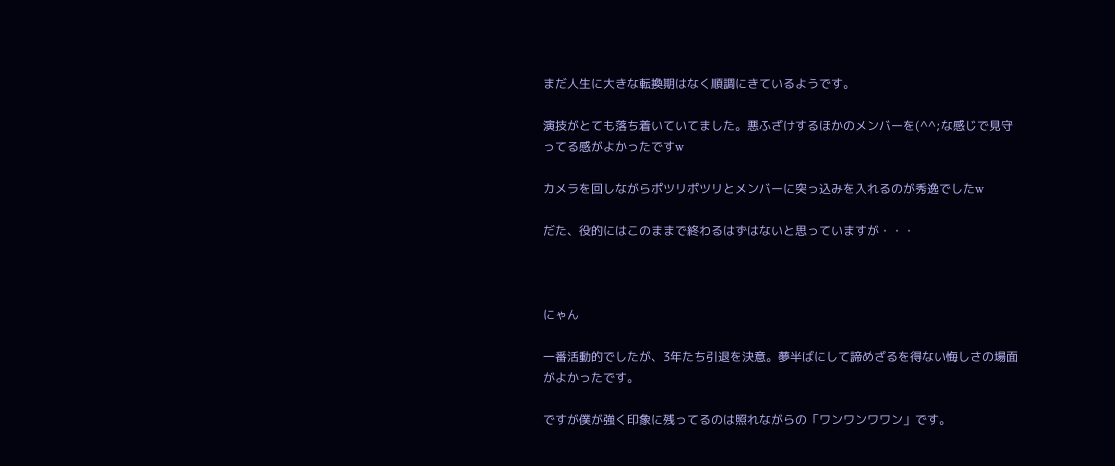まだ人生に大きな転換期はなく順調にきているようです。

演技がとても落ち着いていてました。悪ふざけするほかのメンバーを(^^;な感じで見守ってる感がよかったですw

カメラを回しながらポツリポツリとメンバーに突っ込みを入れるのが秀逸でしたw

だた、役的にはこのままで終わるはずはないと思っていますが・・・



にゃん

一番活動的でしたが、3年たち引退を決意。夢半ばにして諦めざるを得ない悔しさの場面がよかったです。

ですが僕が強く印象に残ってるのは照れながらの「ワンワンワワン」です。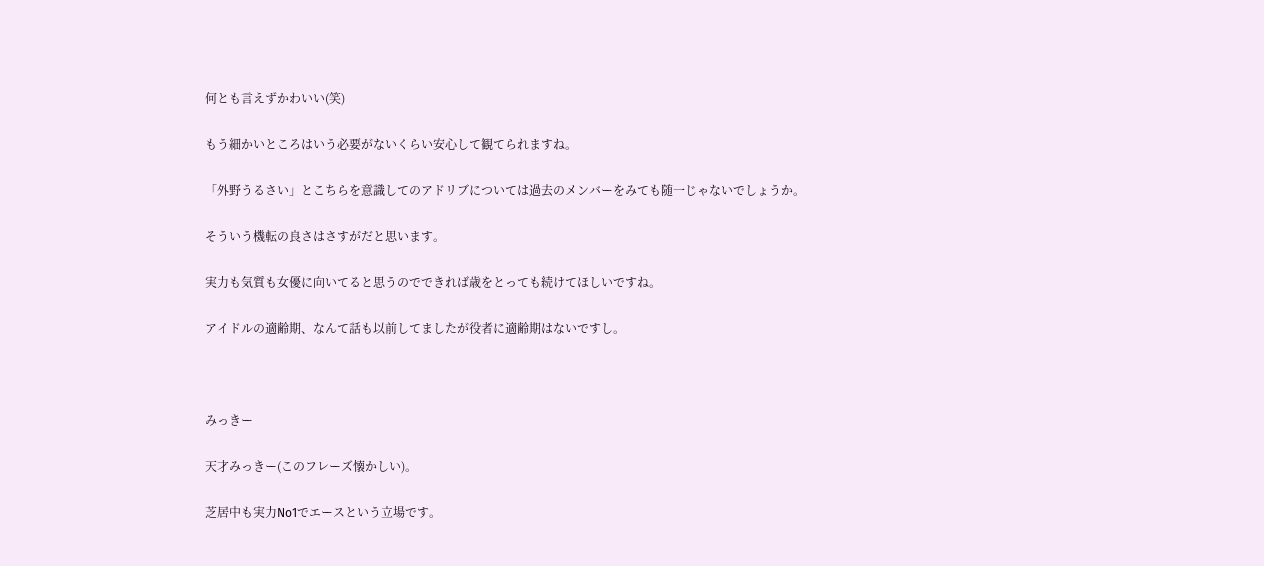何とも言えずかわいい(笑)

もう細かいところはいう必要がないくらい安心して観てられますね。

「外野うるさい」とこちらを意識してのアドリブについては過去のメンバーをみても随一じゃないでしょうか。

そういう機転の良さはさすがだと思います。

実力も気質も女優に向いてると思うのでできれば歳をとっても続けてほしいですね。

アイドルの適齢期、なんて話も以前してましたが役者に適齢期はないですし。



みっきー

天才みっきー(このフレーズ懐かしい)。

芝居中も実力No1でエースという立場です。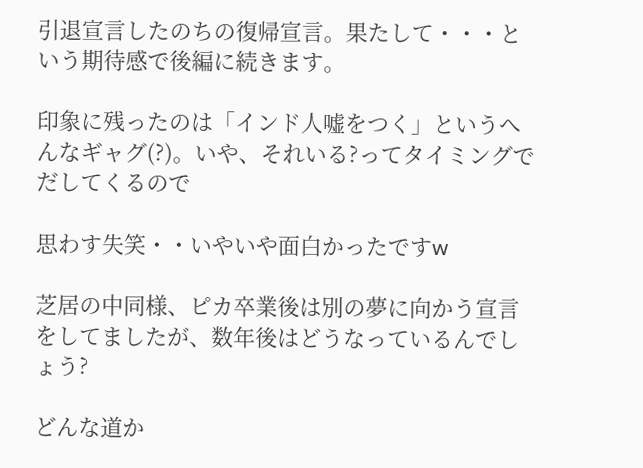引退宣言したのちの復帰宣言。果たして・・・という期待感で後編に続きます。

印象に残ったのは「インド人嘘をつく」というへんなギャグ(?)。いや、それいる?ってタイミングでだしてくるので

思わす失笑・・いやいや面白かったですw

芝居の中同様、ピカ卒業後は別の夢に向かう宣言をしてましたが、数年後はどうなっているんでしょう?

どんな道か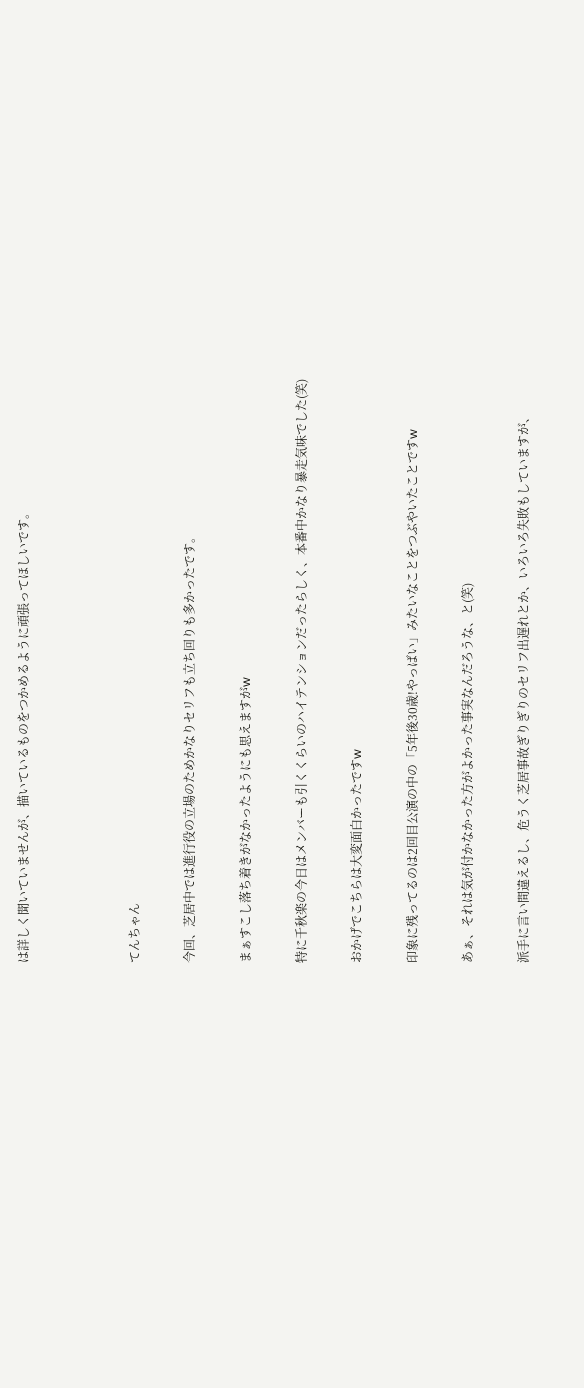は詳しく聞いていませんが、描いているものをつかめるように頑張ってほしいです。



てんちゃん

今回、芝居中では進行役の立場のためかなりセリフも立ち回りも多かったです。

まぁすこし落ち着きがなかったようにも思えますがw

特に千秋楽の今日はメンバーも引くくらいのハイテンションだったらしく、本番中かなり暴走気味でした(笑)

おかげでこちらは大変面白かったですw

印象に残ってるのは2回目公演の中の「5年後30歳!やっばい」みたいなことをつぶやいたことですw

あぁ、それは気が付かなかった方がよかった事実なんだろうな、と(笑)

派手に言い間違えるし、危うく芝居事故ぎりぎりのセリフ出遅れとか、いろいろ失敗もしていますが、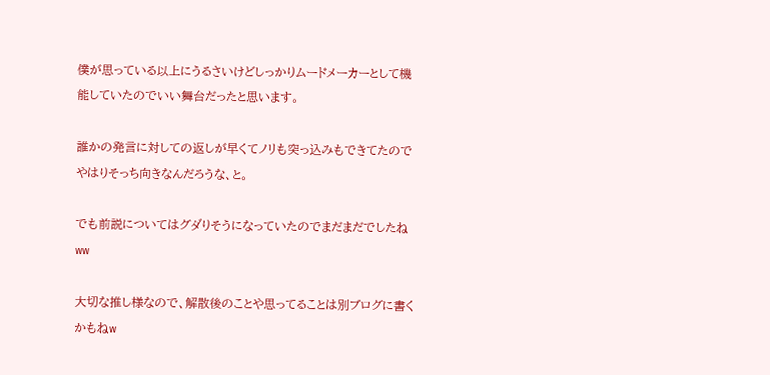僕が思っている以上にうるさいけどしっかりムードメーカーとして機能していたのでいい舞台だったと思います。

誰かの発言に対しての返しが早くてノリも突っ込みもできてたのでやはりそっち向きなんだろうな、と。

でも前説についてはグダりそうになっていたのでまだまだでしたねww

大切な推し様なので、解散後のことや思ってることは別ブログに書くかもねw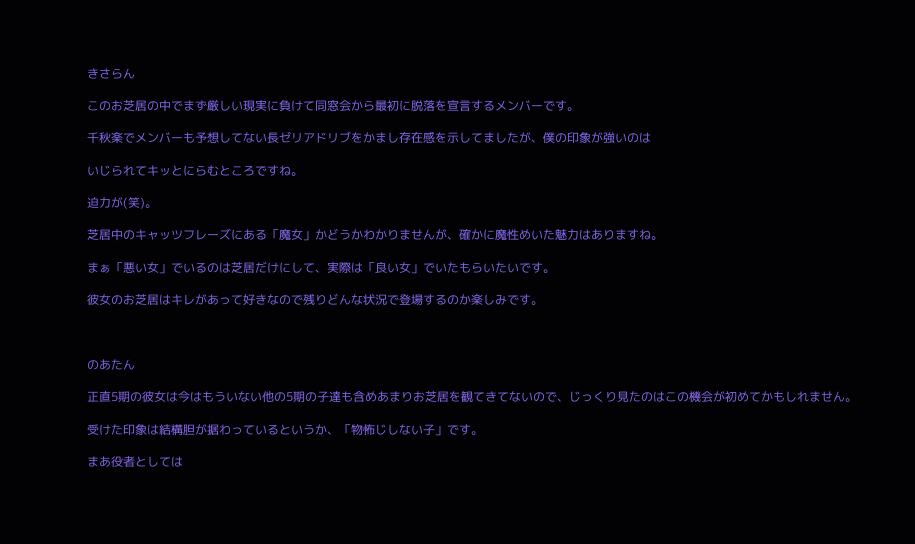きさらん

このお芝居の中でまず厳しい現実に負けて同窓会から最初に脱落を宣言するメンバーです。

千秋楽でメンバーも予想してない長ゼリアドリブをかまし存在感を示してましたが、僕の印象が強いのは

いじられてキッとにらむところですね。

迫力が(笑)。

芝居中のキャッツフレーズにある「魔女」かどうかわかりませんが、確かに魔性めいた魅力はありますね。

まぁ「悪い女」でいるのは芝居だけにして、実際は「良い女」でいたもらいたいです。

彼女のお芝居はキレがあって好きなので残りどんな状況で登場するのか楽しみです。



のあたん

正直5期の彼女は今はもういない他の5期の子達も含めあまりお芝居を観てきてないので、じっくり見たのはこの機会が初めてかもしれません。

受けた印象は結構胆が据わっているというか、「物怖じしない子」です。

まあ役者としては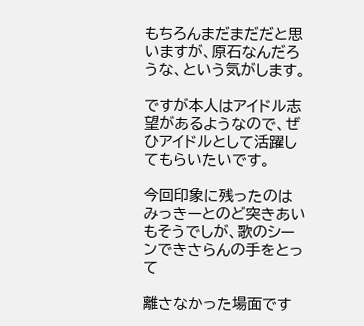もちろんまだまだだと思いますが、原石なんだろうな、という気がします。

ですが本人はアイドル志望があるようなので、ぜひアイドルとして活躍してもらいたいです。

今回印象に残ったのはみっきーとのど突きあいもそうでしが、歌のシーンできさらんの手をとって

離さなかった場面です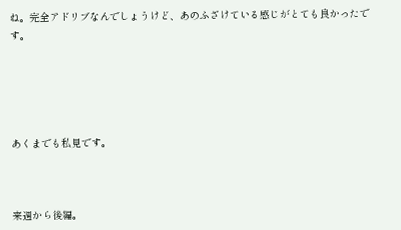ね。完全アドリブなんでしょうけど、あのふざけている感じがとても良かったです。





あくまでも私見です。



来週から後編。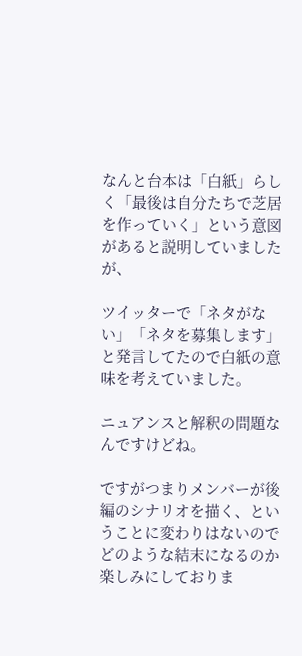なんと台本は「白紙」らしく「最後は自分たちで芝居を作っていく」という意図があると説明していましたが、

ツイッターで「ネタがない」「ネタを募集します」と発言してたので白紙の意味を考えていました。

ニュアンスと解釈の問題なんですけどね。

ですがつまりメンバーが後編のシナリオを描く、ということに変わりはないのでどのような結末になるのか楽しみにしておりま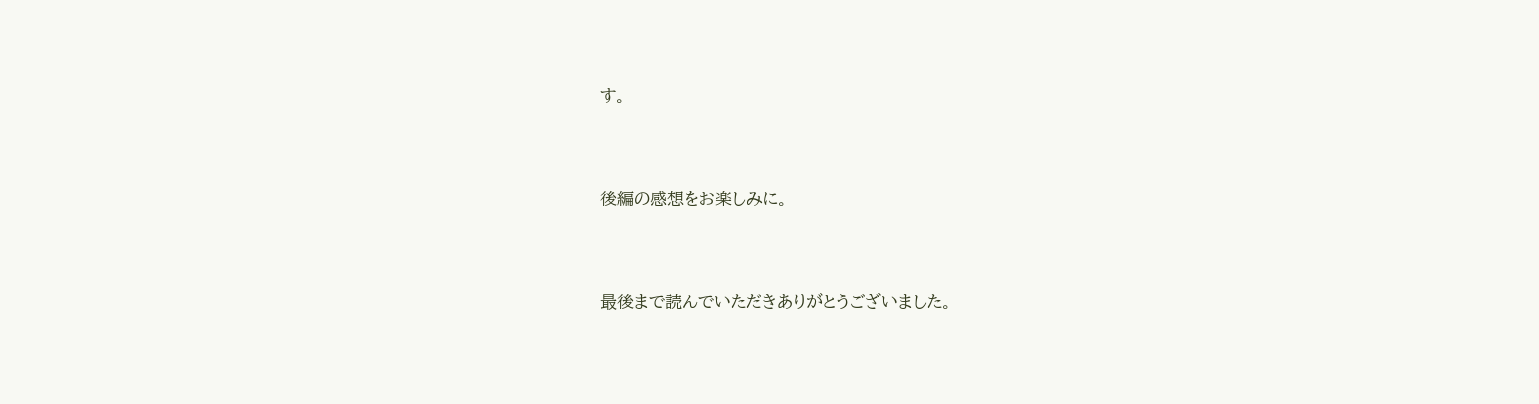す。



後編の感想をお楽しみに。



最後まで読んでいただきありがとうございました。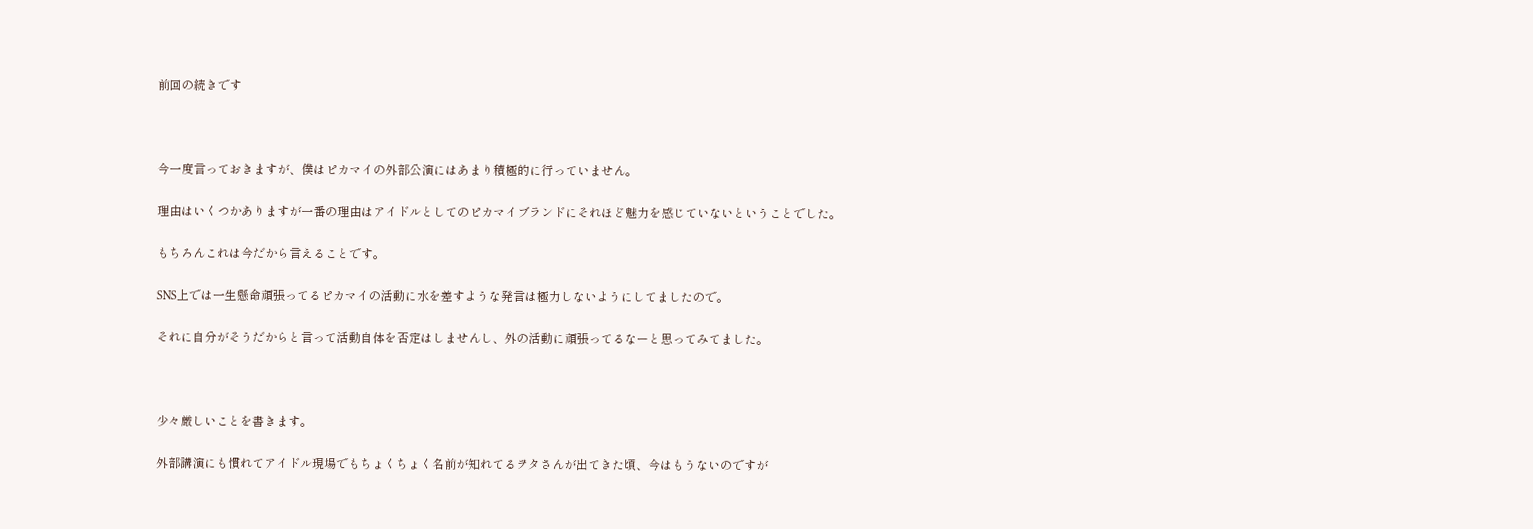前回の続きです



今一度言っておきますが、僕はピカマイの外部公演にはあまり積極的に行っていません。

理由はいくつかありますが一番の理由はアイドルとしてのピカマイブランドにそれほど魅力を感じていないということでした。

もちろんこれは今だから言えることです。

SNS上では一生懸命頑張ってるピカマイの活動に水を差すような発言は極力しないようにしてましたので。

それに自分がそうだからと言って活動自体を否定はしませんし、外の活動に頑張ってるなーと思ってみてました。



少々厳しいことを書きます。

外部講演にも慣れてアイドル現場でもちょくちょく名前が知れてるヲタさんが出てきた頃、今はもうないのですが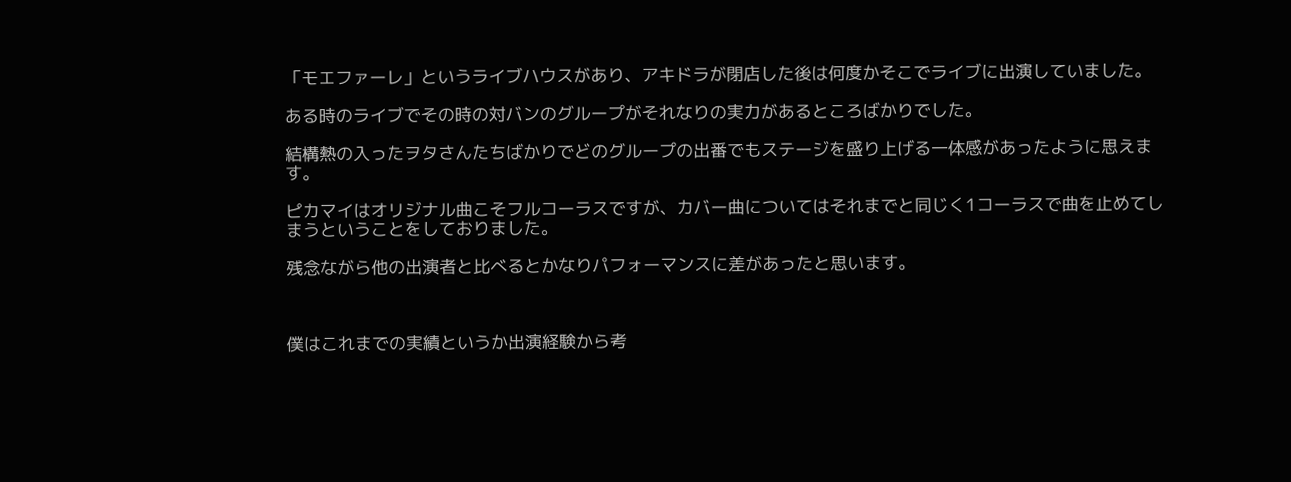「モエファーレ」というライブハウスがあり、アキドラが閉店した後は何度かそこでライブに出演していました。

ある時のライブでその時の対バンのグループがそれなりの実力があるところばかりでした。

結構熱の入ったヲタさんたちばかりでどのグループの出番でもステージを盛り上げる一体感があったように思えます。

ピカマイはオリジナル曲こそフルコーラスですが、カバー曲についてはそれまでと同じく1コーラスで曲を止めてしまうということをしておりました。

残念ながら他の出演者と比べるとかなりパフォーマンスに差があったと思います。



僕はこれまでの実績というか出演経験から考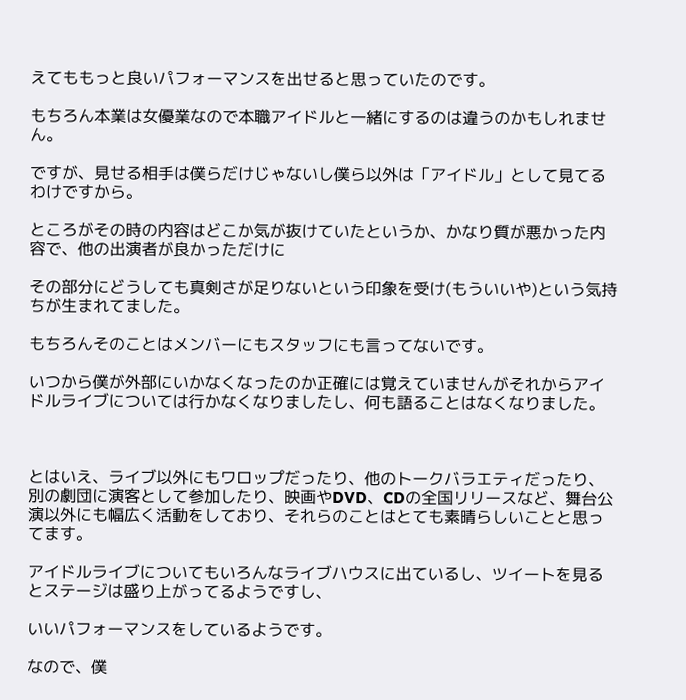えてももっと良いパフォーマンスを出せると思っていたのです。

もちろん本業は女優業なので本職アイドルと一緒にするのは違うのかもしれません。

ですが、見せる相手は僕らだけじゃないし僕ら以外は「アイドル」として見てるわけですから。

ところがその時の内容はどこか気が抜けていたというか、かなり質が悪かった内容で、他の出演者が良かっただけに

その部分にどうしても真剣さが足りないという印象を受け(もういいや)という気持ちが生まれてました。

もちろんそのことはメンバーにもスタッフにも言ってないです。

いつから僕が外部にいかなくなったのか正確には覚えていませんがそれからアイドルライブについては行かなくなりましたし、何も語ることはなくなりました。



とはいえ、ライブ以外にもワロップだったり、他のトークバラエティだったり、別の劇団に演客として参加したり、映画やDVD、CDの全国リリースなど、舞台公演以外にも幅広く活動をしており、それらのことはとても素晴らしいことと思ってます。

アイドルライブについてもいろんなライブハウスに出ているし、ツイートを見るとステージは盛り上がってるようですし、

いいパフォーマンスをしているようです。

なので、僕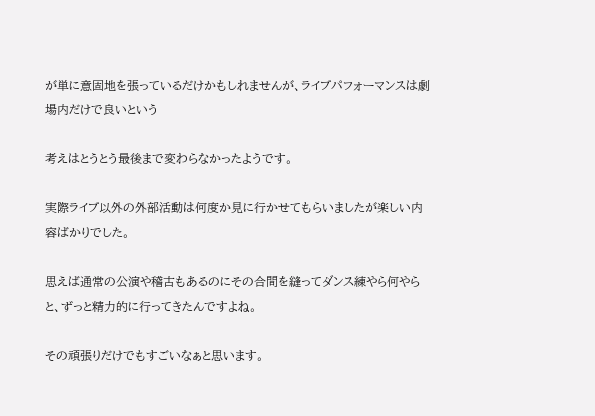が単に意固地を張っているだけかもしれませんが、ライブパフォーマンスは劇場内だけで良いという

考えはとうとう最後まで変わらなかったようです。

実際ライブ以外の外部活動は何度か見に行かせてもらいましたが楽しい内容ばかりでした。

思えば通常の公演や稽古もあるのにその合間を縫ってダンス練やら何やらと、ずっと精力的に行ってきたんですよね。

その頑張りだけでもすごいなぁと思います。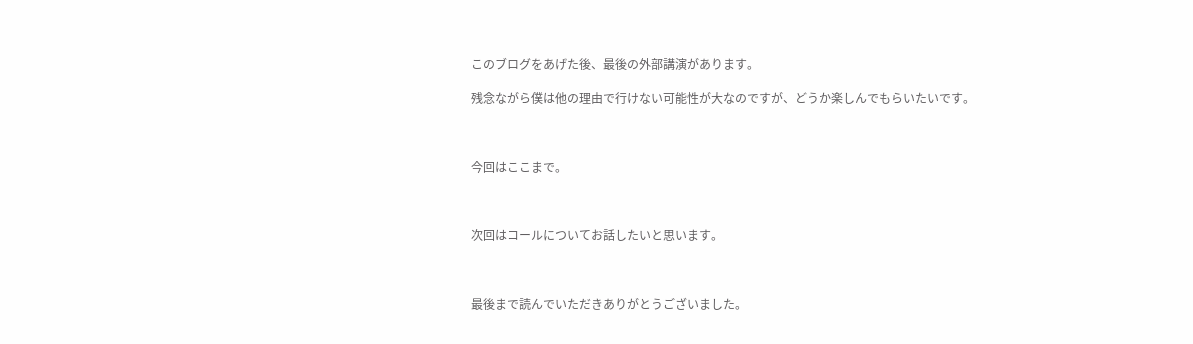このブログをあげた後、最後の外部講演があります。

残念ながら僕は他の理由で行けない可能性が大なのですが、どうか楽しんでもらいたいです。



今回はここまで。



次回はコールについてお話したいと思います。



最後まで読んでいただきありがとうございました。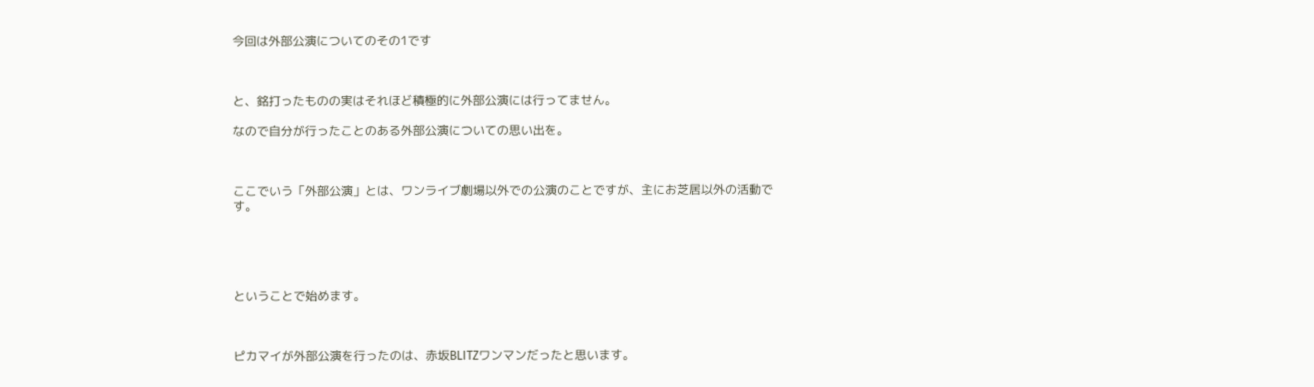今回は外部公演についてのその1です



と、銘打ったものの実はそれほど積極的に外部公演には行ってません。

なので自分が行ったことのある外部公演についての思い出を。



ここでいう「外部公演」とは、ワンライブ劇場以外での公演のことですが、主にお芝居以外の活動です。





ということで始めます。



ピカマイが外部公演を行ったのは、赤坂BLITZワンマンだったと思います。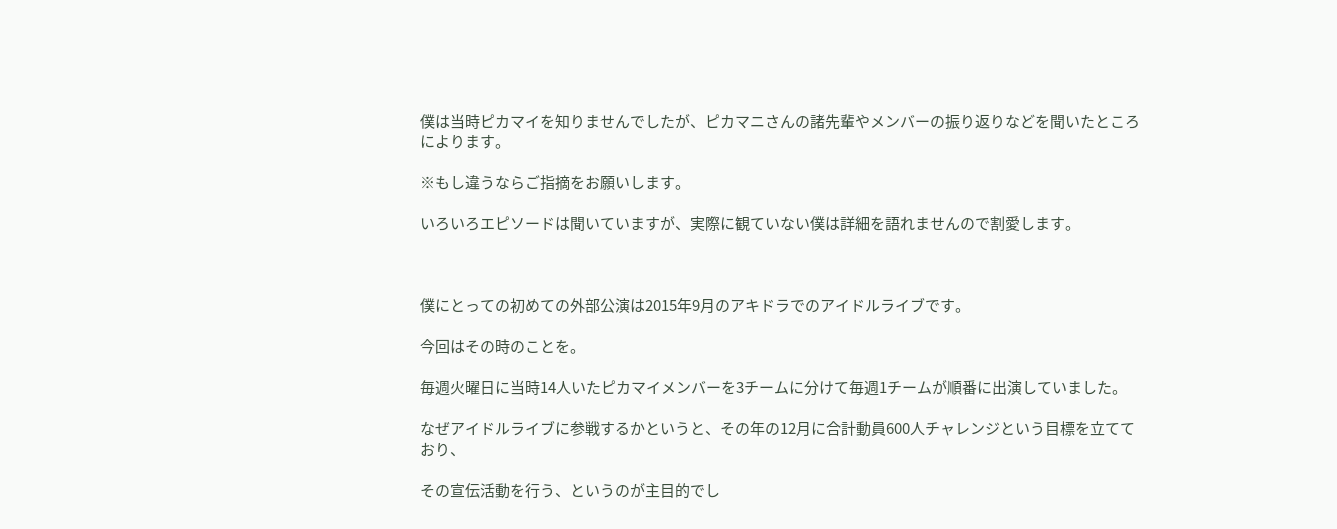僕は当時ピカマイを知りませんでしたが、ピカマニさんの諸先輩やメンバーの振り返りなどを聞いたところによります。

※もし違うならご指摘をお願いします。

いろいろエピソードは聞いていますが、実際に観ていない僕は詳細を語れませんので割愛します。



僕にとっての初めての外部公演は2015年9月のアキドラでのアイドルライブです。

今回はその時のことを。

毎週火曜日に当時14人いたピカマイメンバーを3チームに分けて毎週1チームが順番に出演していました。

なぜアイドルライブに参戦するかというと、その年の12月に合計動員600人チャレンジという目標を立てており、

その宣伝活動を行う、というのが主目的でし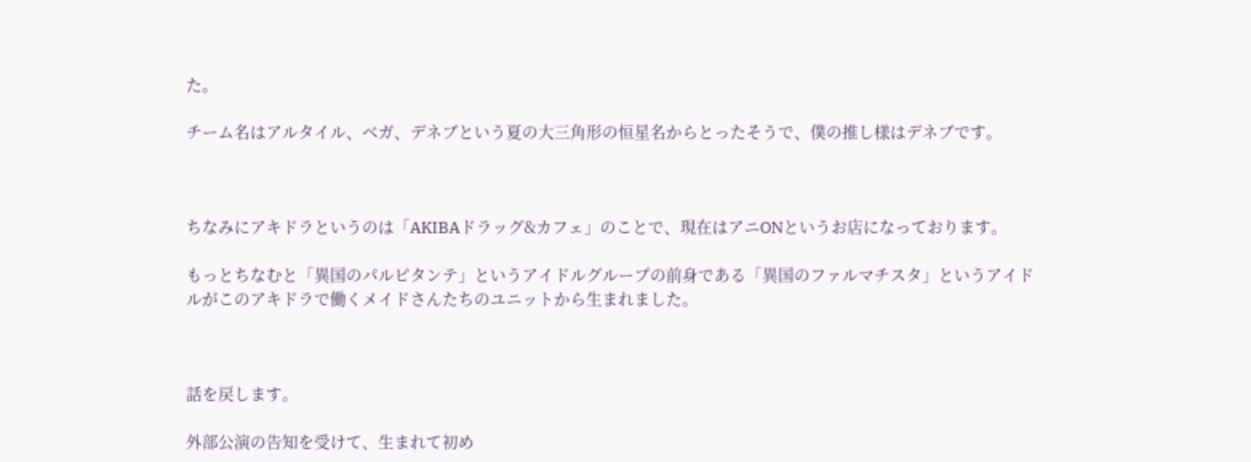た。

チーム名はアルタイル、ベガ、デネブという夏の大三角形の恒星名からとったそうで、僕の推し様はデネブです。



ちなみにアキドラというのは「AKIBAドラッグ&カフェ」のことで、現在はアニONというお店になっております。

もっとちなむと「異国のパルピタンテ」というアイドルグループの前身である「異国のファルマチスタ」というアイドルがこのアキドラで働くメイドさんたちのユニットから生まれました。



話を戻します。

外部公演の告知を受けて、生まれて初め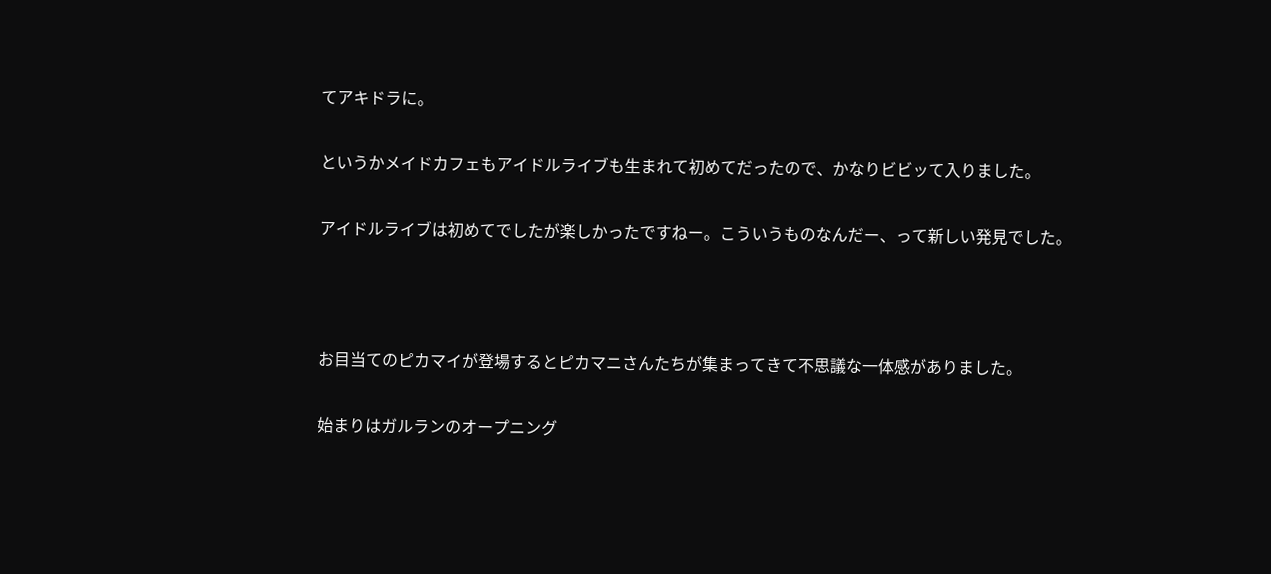てアキドラに。

というかメイドカフェもアイドルライブも生まれて初めてだったので、かなりビビッて入りました。

アイドルライブは初めてでしたが楽しかったですねー。こういうものなんだー、って新しい発見でした。



お目当てのピカマイが登場するとピカマニさんたちが集まってきて不思議な一体感がありました。

始まりはガルランのオープニング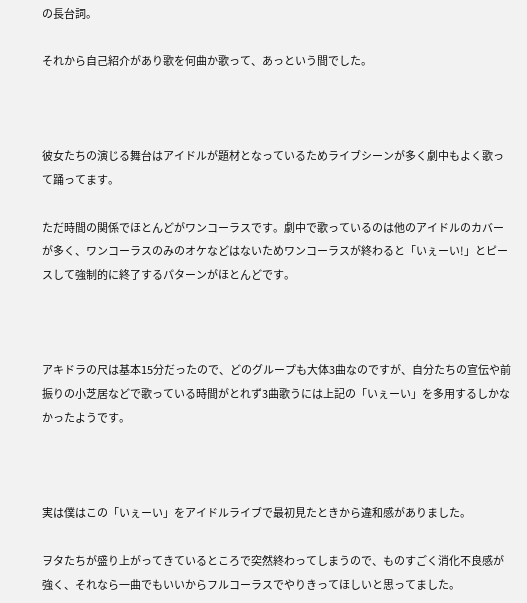の長台詞。

それから自己紹介があり歌を何曲か歌って、あっという間でした。



彼女たちの演じる舞台はアイドルが題材となっているためライブシーンが多く劇中もよく歌って踊ってます。

ただ時間の関係でほとんどがワンコーラスです。劇中で歌っているのは他のアイドルのカバーが多く、ワンコーラスのみのオケなどはないためワンコーラスが終わると「いぇーい!」とピースして強制的に終了するパターンがほとんどです。



アキドラの尺は基本15分だったので、どのグループも大体3曲なのですが、自分たちの宣伝や前振りの小芝居などで歌っている時間がとれず3曲歌うには上記の「いぇーい」を多用するしかなかったようです。



実は僕はこの「いぇーい」をアイドルライブで最初見たときから違和感がありました。

ヲタたちが盛り上がってきているところで突然終わってしまうので、ものすごく消化不良感が強く、それなら一曲でもいいからフルコーラスでやりきってほしいと思ってました。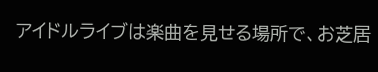アイドルライブは楽曲を見せる場所で、お芝居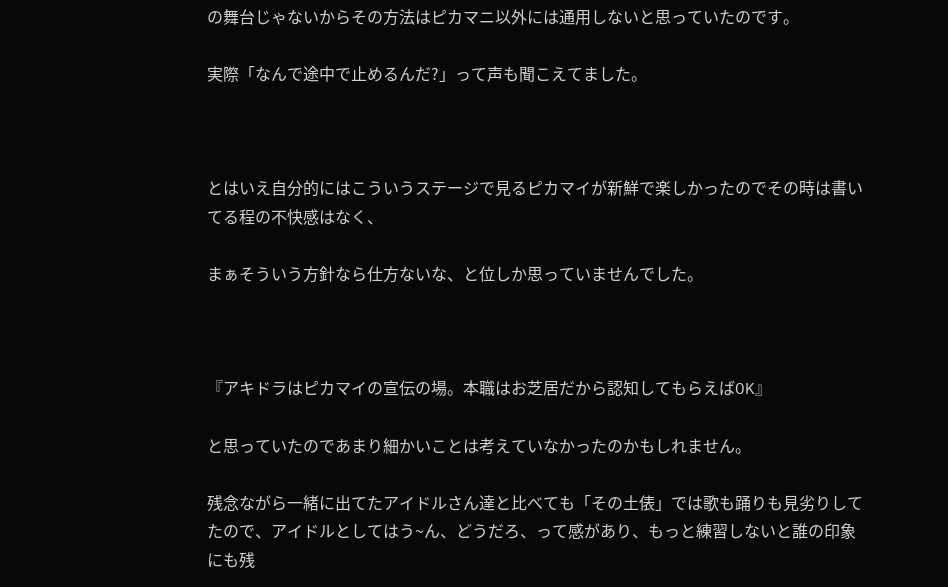の舞台じゃないからその方法はピカマニ以外には通用しないと思っていたのです。

実際「なんで途中で止めるんだ?」って声も聞こえてました。



とはいえ自分的にはこういうステージで見るピカマイが新鮮で楽しかったのでその時は書いてる程の不快感はなく、

まぁそういう方針なら仕方ないな、と位しか思っていませんでした。



『アキドラはピカマイの宣伝の場。本職はお芝居だから認知してもらえばOK』

と思っていたのであまり細かいことは考えていなかったのかもしれません。

残念ながら一緒に出てたアイドルさん達と比べても「その土俵」では歌も踊りも見劣りしてたので、アイドルとしてはう~ん、どうだろ、って感があり、もっと練習しないと誰の印象にも残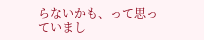らないかも、って思っていまし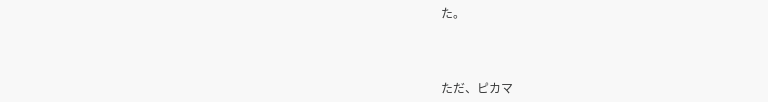た。



ただ、ピカマ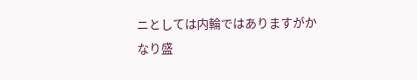ニとしては内輪ではありますがかなり盛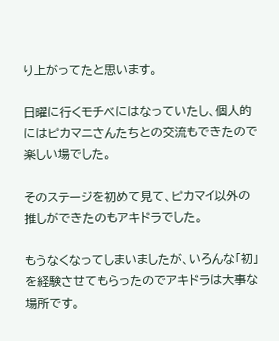り上がってたと思います。

日曜に行くモチベにはなっていたし、個人的にはピカマニさんたちとの交流もできたので楽しい場でした。

そのステージを初めて見て、ピカマイ以外の推しができたのもアキドラでした。

もうなくなってしまいましたが、いろんな「初」を経験させてもらったのでアキドラは大事な場所です。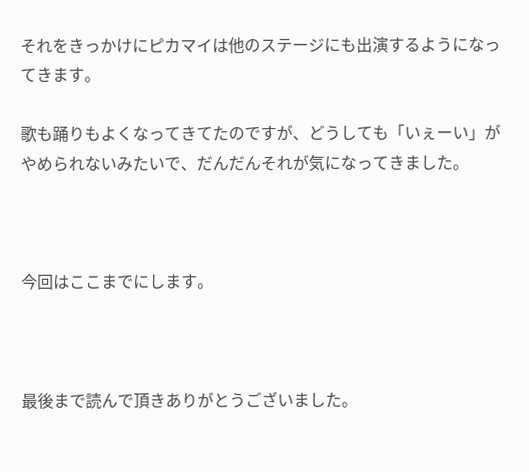それをきっかけにピカマイは他のステージにも出演するようになってきます。

歌も踊りもよくなってきてたのですが、どうしても「いぇーい」がやめられないみたいで、だんだんそれが気になってきました。



今回はここまでにします。



最後まで読んで頂きありがとうございました。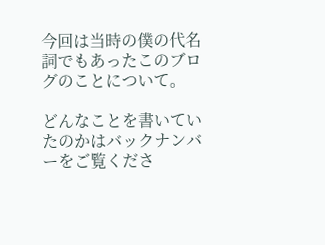今回は当時の僕の代名詞でもあったこのブログのことについて。

どんなことを書いていたのかはバックナンバーをご覧くださ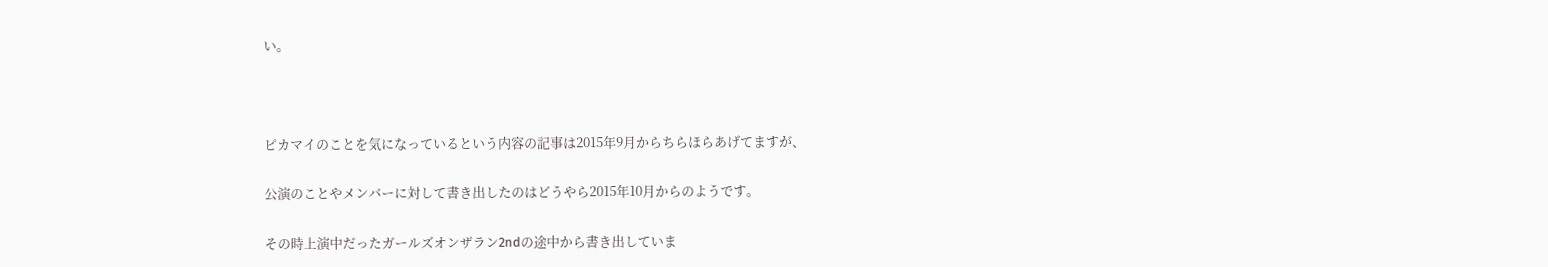い。



ピカマイのことを気になっているという内容の記事は2015年9月からちらほらあげてますが、

公演のことやメンバーに対して書き出したのはどうやら2015年10月からのようです。

その時上演中だったガールズオンザラン2ndの途中から書き出していま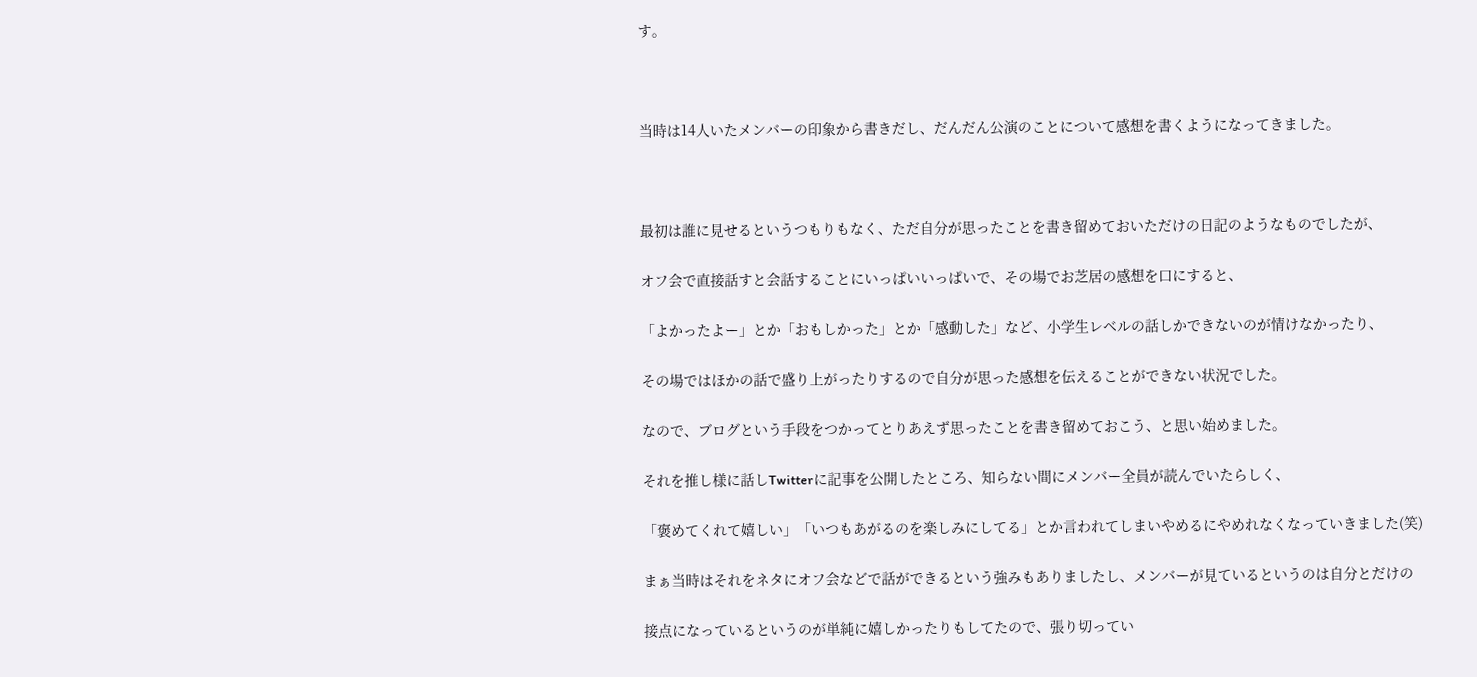す。



当時は14人いたメンバーの印象から書きだし、だんだん公演のことについて感想を書くようになってきました。



最初は誰に見せるというつもりもなく、ただ自分が思ったことを書き留めておいただけの日記のようなものでしたが、

オフ会で直接話すと会話することにいっぱいいっぱいで、その場でお芝居の感想を口にすると、

「よかったよー」とか「おもしかった」とか「感動した」など、小学生レベルの話しかできないのが情けなかったり、

その場ではほかの話で盛り上がったりするので自分が思った感想を伝えることができない状況でした。

なので、ブログという手段をつかってとりあえず思ったことを書き留めておこう、と思い始めました。

それを推し様に話しTwitterに記事を公開したところ、知らない間にメンバー全員が読んでいたらしく、

「褒めてくれて嬉しい」「いつもあがるのを楽しみにしてる」とか言われてしまいやめるにやめれなくなっていきました(笑)

まぁ当時はそれをネタにオフ会などで話ができるという強みもありましたし、メンバーが見ているというのは自分とだけの

接点になっているというのが単純に嬉しかったりもしてたので、張り切ってい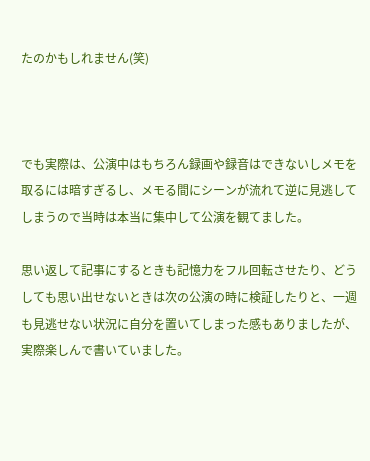たのかもしれません(笑)



でも実際は、公演中はもちろん録画や録音はできないしメモを取るには暗すぎるし、メモる間にシーンが流れて逆に見逃してしまうので当時は本当に集中して公演を観てました。

思い返して記事にするときも記憶力をフル回転させたり、どうしても思い出せないときは次の公演の時に検証したりと、一週も見逃せない状況に自分を置いてしまった感もありましたが、実際楽しんで書いていました。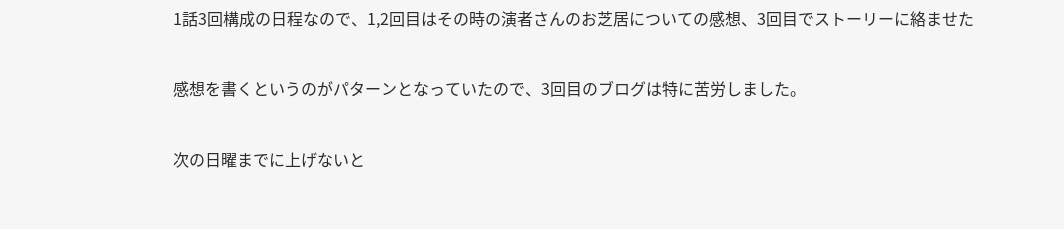1話3回構成の日程なので、1,2回目はその時の演者さんのお芝居についての感想、3回目でストーリーに絡ませた

感想を書くというのがパターンとなっていたので、3回目のブログは特に苦労しました。

次の日曜までに上げないと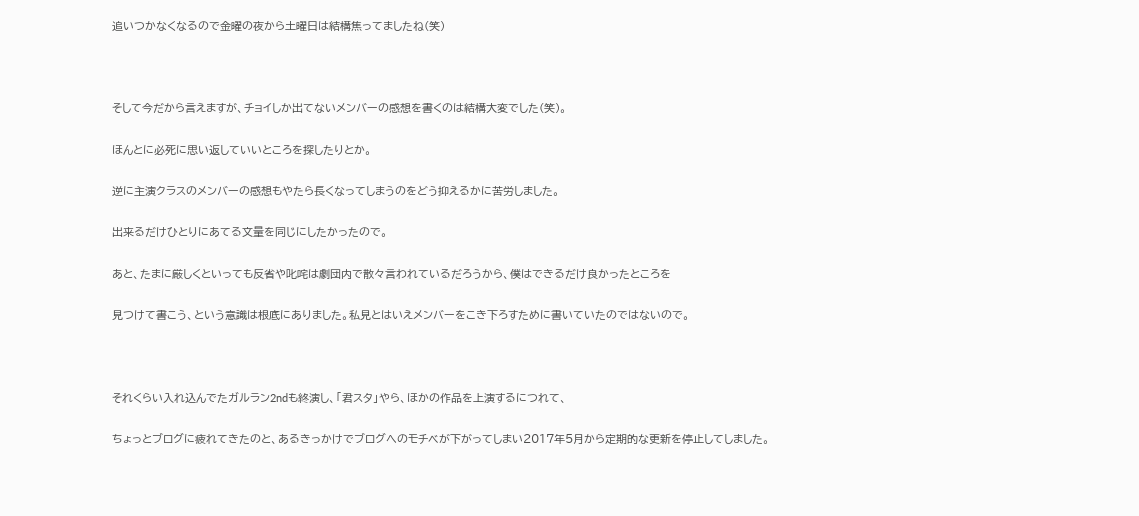追いつかなくなるので金曜の夜から土曜日は結構焦ってましたね(笑)



そして今だから言えますが、チョイしか出てないメンバーの感想を書くのは結構大変でした(笑)。

ほんとに必死に思い返していいところを探したりとか。

逆に主演クラスのメンバーの感想もやたら長くなってしまうのをどう抑えるかに苦労しました。

出来るだけひとりにあてる文量を同じにしたかったので。

あと、たまに厳しくといっても反省や叱咤は劇団内で散々言われているだろうから、僕はできるだけ良かったところを

見つけて書こう、という意識は根底にありました。私見とはいえメンバーをこき下ろすために書いていたのではないので。



それくらい入れ込んでたガルラン2ndも終演し、「君スタ」やら、ほかの作品を上演するにつれて、

ちょっとブログに疲れてきたのと、あるきっかけでブログへのモチベが下がってしまい2017年5月から定期的な更新を停止してしました。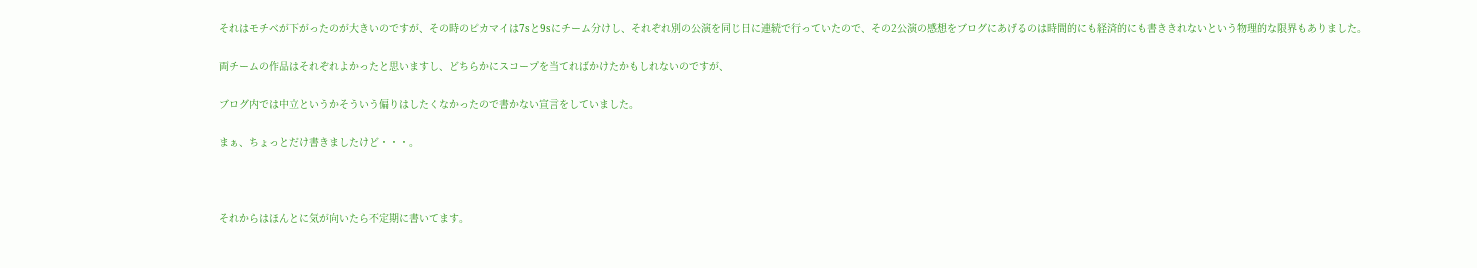それはモチベが下がったのが大きいのですが、その時のピカマイは7sと9sにチーム分けし、それぞれ別の公演を同じ日に連続で行っていたので、その2公演の感想をブログにあげるのは時間的にも経済的にも書ききれないという物理的な限界もありました。

両チームの作品はそれぞれよかったと思いますし、どちらかにスコープを当てればかけたかもしれないのですが、

ブログ内では中立というかそういう偏りはしたくなかったので書かない宣言をしていました。

まぁ、ちょっとだけ書きましたけど・・・。



それからはほんとに気が向いたら不定期に書いてます。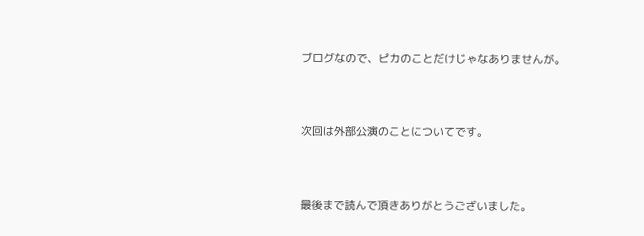ブログなので、ピカのことだけじゃなありませんが。



次回は外部公演のことについてです。



最後まで読んで頂きありがとうございました。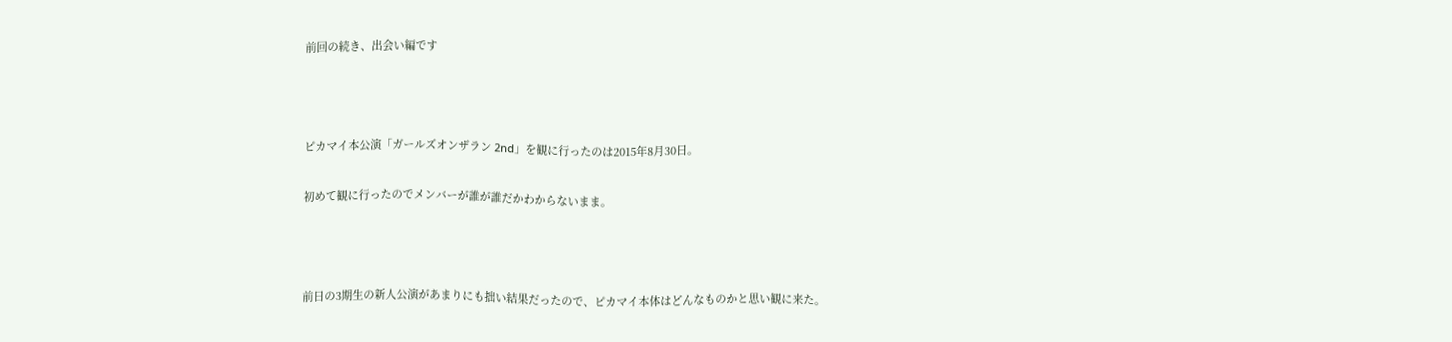前回の続き、出会い編です



ピカマイ本公演「ガールズオンザラン 2nd」を観に行ったのは2015年8月30日。

初めて観に行ったのでメンバーが誰が誰だかわからないまま。



前日の3期生の新人公演があまりにも拙い結果だったので、ピカマイ本体はどんなものかと思い観に来た。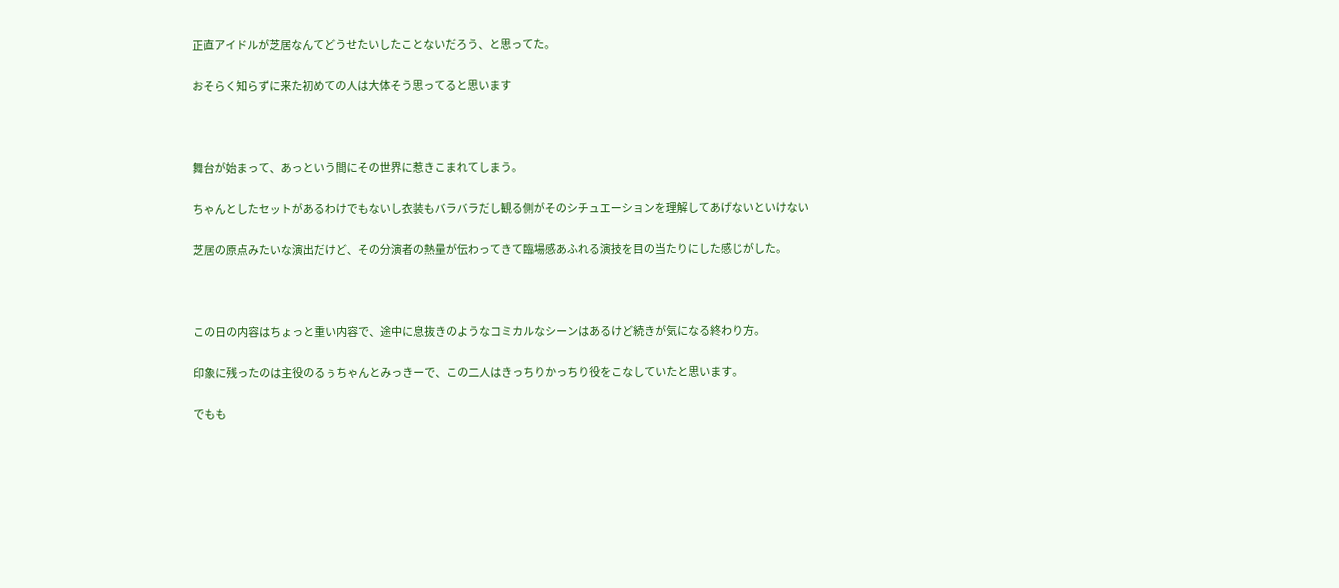正直アイドルが芝居なんてどうせたいしたことないだろう、と思ってた。

おそらく知らずに来た初めての人は大体そう思ってると思います



舞台が始まって、あっという間にその世界に惹きこまれてしまう。

ちゃんとしたセットがあるわけでもないし衣装もバラバラだし観る側がそのシチュエーションを理解してあげないといけない

芝居の原点みたいな演出だけど、その分演者の熱量が伝わってきて臨場感あふれる演技を目の当たりにした感じがした。



この日の内容はちょっと重い内容で、途中に息抜きのようなコミカルなシーンはあるけど続きが気になる終わり方。

印象に残ったのは主役のるぅちゃんとみっきーで、この二人はきっちりかっちり役をこなしていたと思います。

でもも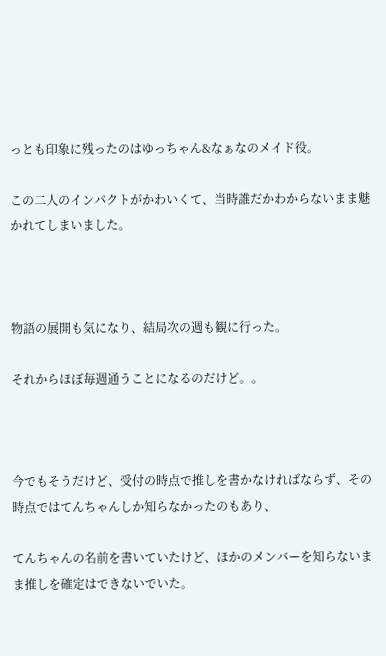っとも印象に残ったのはゆっちゃん&なぁなのメイド役。

この二人のインパクトがかわいくて、当時誰だかわからないまま魅かれてしまいました。



物語の展開も気になり、結局次の週も観に行った。

それからほぼ毎週通うことになるのだけど。。



今でもそうだけど、受付の時点で推しを書かなければならず、その時点ではてんちゃんしか知らなかったのもあり、

てんちゃんの名前を書いていたけど、ほかのメンバーを知らないまま推しを確定はできないでいた。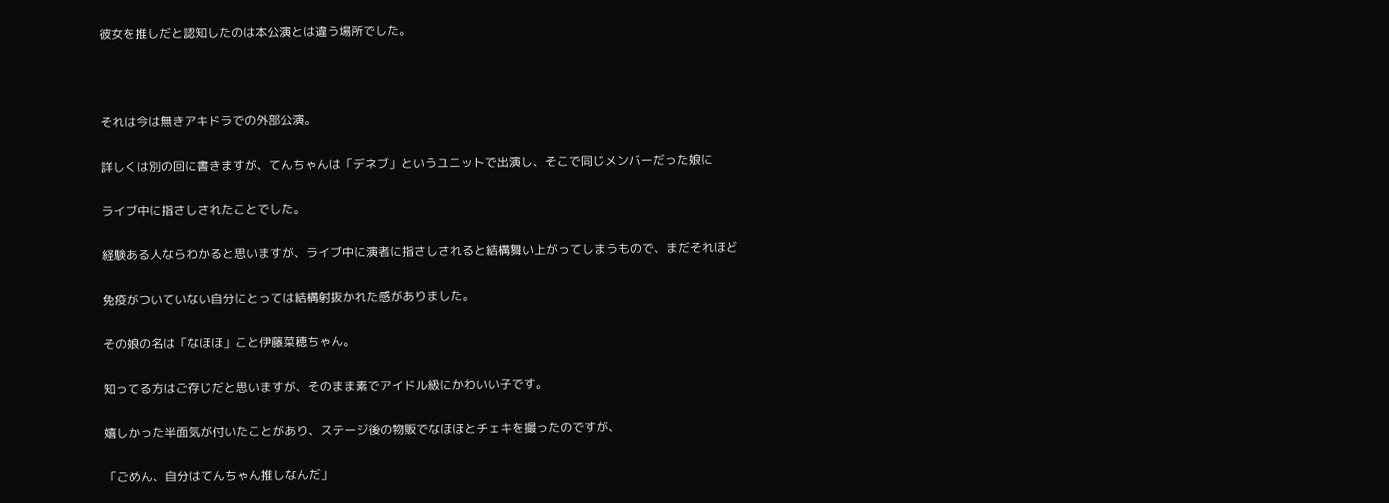彼女を推しだと認知したのは本公演とは違う場所でした。



それは今は無きアキドラでの外部公演。

詳しくは別の回に書きますが、てんちゃんは「デネブ」というユニットで出演し、そこで同じメンバーだった娘に

ライブ中に指さしされたことでした。

経験ある人ならわかると思いますが、ライブ中に演者に指さしされると結構舞い上がってしまうもので、まだそれほど

免疫がついていない自分にとっては結構射抜かれた感がありました。

その娘の名は「なほほ」こと伊藤菜穂ちゃん。

知ってる方はご存じだと思いますが、そのまま素でアイドル級にかわいい子です。

嬉しかった半面気が付いたことがあり、ステージ後の物販でなほほとチェキを撮ったのですが、

「ごめん、自分はてんちゃん推しなんだ」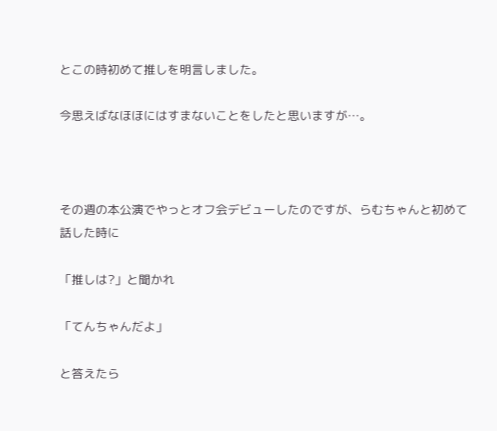とこの時初めて推しを明言しました。

今思えばなほほにはすまないことをしたと思いますが…。



その週の本公演でやっとオフ会デビューしたのですが、らむちゃんと初めて話した時に

「推しは?」と聞かれ

「てんちゃんだよ」

と答えたら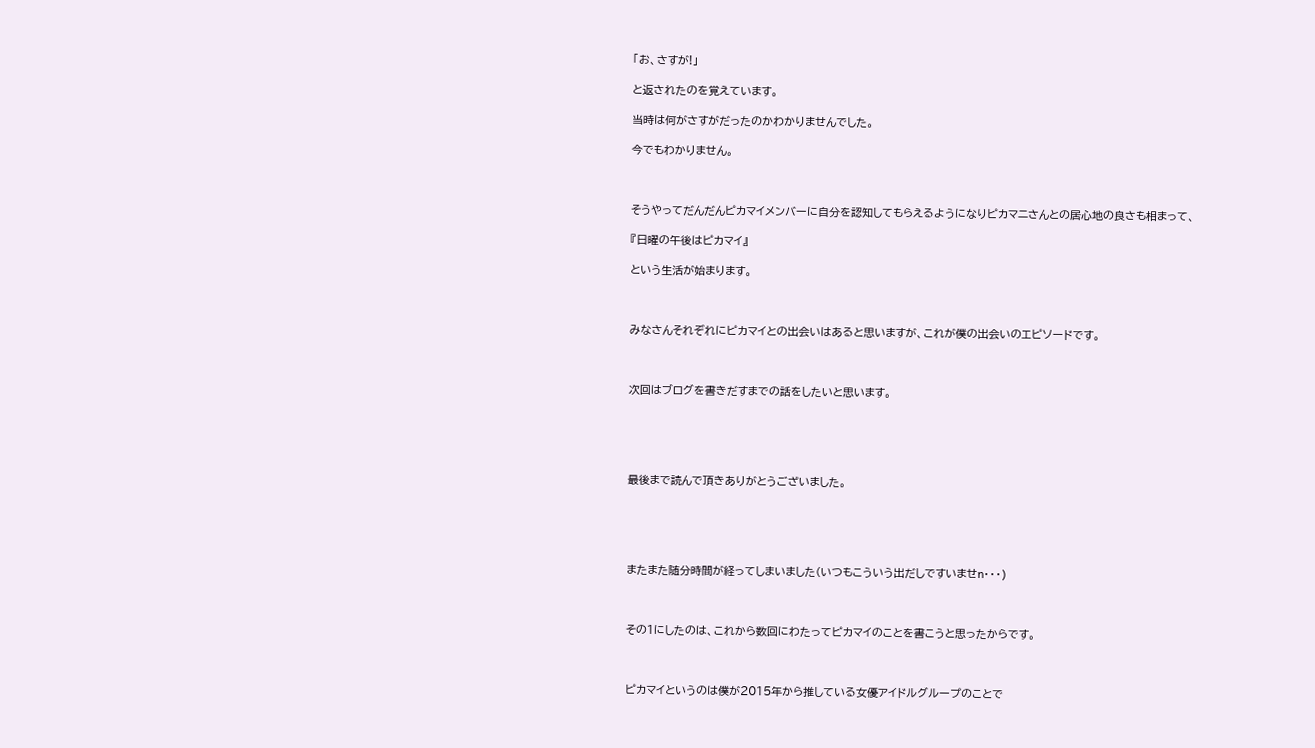「お、さすが!」

と返されたのを覚えています。

当時は何がさすがだったのかわかりませんでした。

今でもわかりません。



そうやってだんだんピカマイメンバーに自分を認知してもらえるようになりピカマニさんとの居心地の良さも相まって、

『日曜の午後はピカマイ』

という生活が始まります。



みなさんそれぞれにピカマイとの出会いはあると思いますが、これが僕の出会いのエピソードです。



次回はブログを書きだすまでの話をしたいと思います。





最後まで読んで頂きありがとうございました。





またまた随分時間が経ってしまいました(いつもこういう出だしですいませn・・・)



その1にしたのは、これから数回にわたってピカマイのことを書こうと思ったからです。



ピカマイというのは僕が2015年から推している女優アイドルグループのことで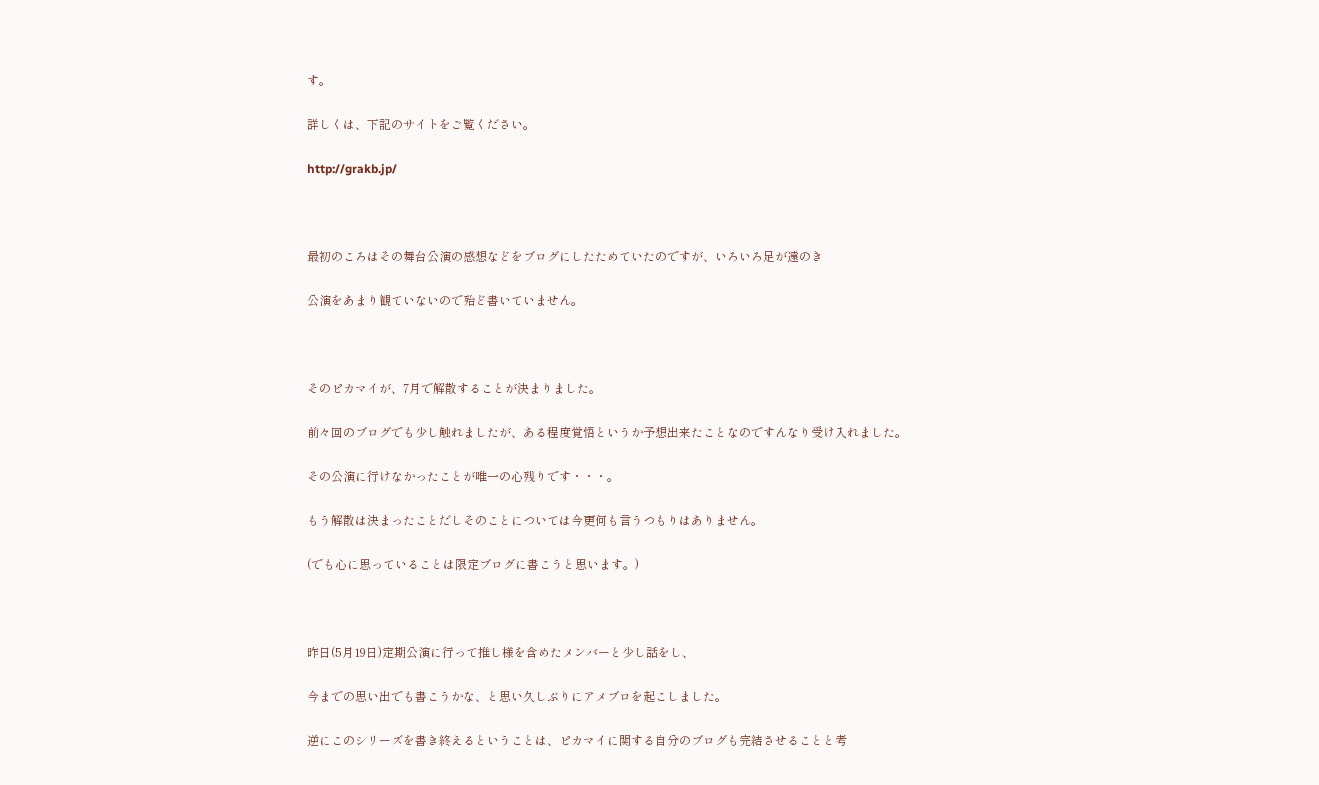す。

詳しくは、下記のサイトをご覧ください。

http://grakb.jp/



最初のころはその舞台公演の感想などをブログにしたためていたのですが、いろいろ足が遠のき

公演をあまり観ていないので殆ど書いていません。



そのピカマイが、7月で解散することが決まりました。

前々回のブログでも少し触れましたが、ある程度覚悟というか予想出来たことなのですんなり受け入れました。

その公演に行けなかったことが唯一の心残りです・・・。

もう解散は決まったことだしそのことについては今更何も言うつもりはありません。

(でも心に思っていることは限定ブログに書こうと思います。)



昨日(5月19日)定期公演に行って推し様を含めたメンバーと少し話をし、

今までの思い出でも書こうかな、と思い久しぶりにアメブロを起こしました。

逆にこのシリーズを書き終えるということは、ピカマイに関する自分のブログも完結させることと考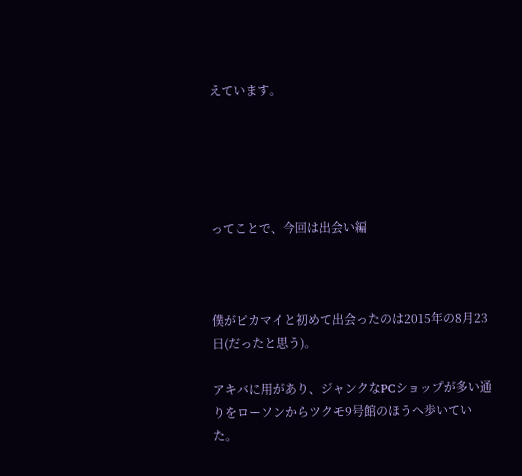えています。





ってことで、今回は出会い編



僕がピカマイと初めて出会ったのは2015年の8月23日(だったと思う)。

アキバに用があり、ジャンクなPCショップが多い通りをローソンからツクモ9号館のほうへ歩いていた。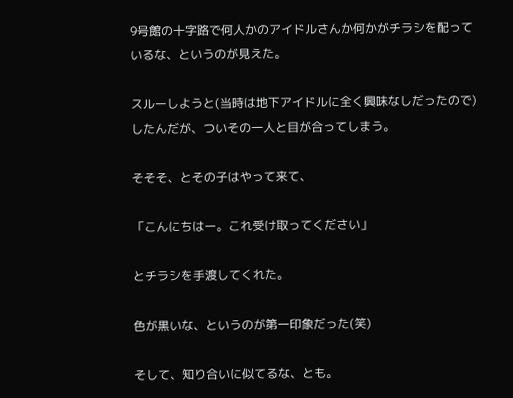9号館の十字路で何人かのアイドルさんか何かがチラシを配っているな、というのが見えた。

スルーしようと(当時は地下アイドルに全く興味なしだったので)したんだが、ついその一人と目が合ってしまう。

そそそ、とその子はやって来て、

「こんにちはー。これ受け取ってください」

とチラシを手渡してくれた。

色が黒いな、というのが第一印象だった(笑)

そして、知り合いに似てるな、とも。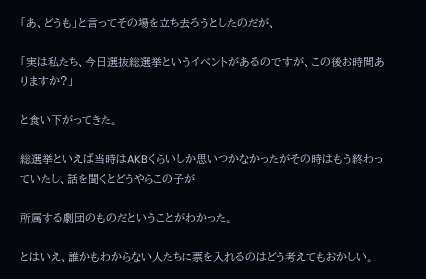「あ、どうも」と言ってその場を立ち去ろうとしたのだが、

「実は私たち、今日選抜総選挙というイベントがあるのですが、この後お時間ありますか?」

と食い下がってきた。

総選挙といえば当時はAKBくらいしか思いつかなかったがその時はもう終わっていたし、話を聞くとどうやらこの子が

所属する劇団のものだということがわかった。

とはいえ、誰かもわからない人たちに票を入れるのはどう考えてもおかしい。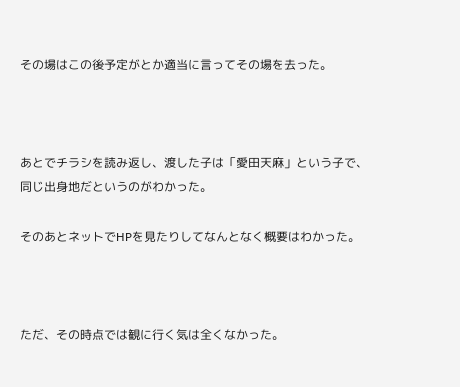その場はこの後予定がとか適当に言ってその場を去った。



あとでチラシを読み返し、渡した子は「愛田天麻」という子で、同じ出身地だというのがわかった。

そのあとネットでHPを見たりしてなんとなく概要はわかった。



ただ、その時点では観に行く気は全くなかった。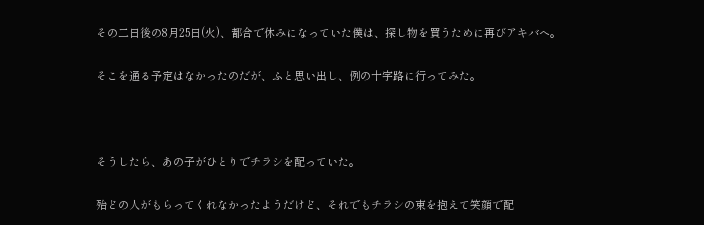その二日後の8月25日(火)、都合で休みになっていた僕は、探し物を買うために再びアキバへ。

そこを通る予定はなかったのだが、ふと思い出し、例の十字路に行ってみた。



そうしたら、あの子がひとりでチラシを配っていた。

殆どの人がもらってくれなかったようだけど、それでもチラシの束を抱えて笑顔で配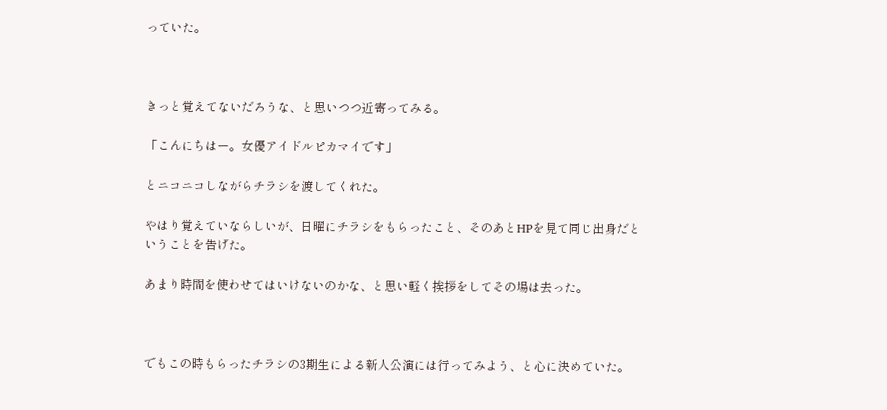っていた。



きっと覚えてないだろうな、と思いつつ近寄ってみる。

「こんにちはー。女優アイドルピカマイです」

とニコニコしながらチラシを渡してくれた。

やはり覚えていならしいが、日曜にチラシをもらったこと、そのあとHPを見て同じ出身だということを告げた。

あまり時間を使わせてはいけないのかな、と思い軽く挨拶をしてその場は去った。



でもこの時もらったチラシの3期生による新人公演には行ってみよう、と心に決めていた。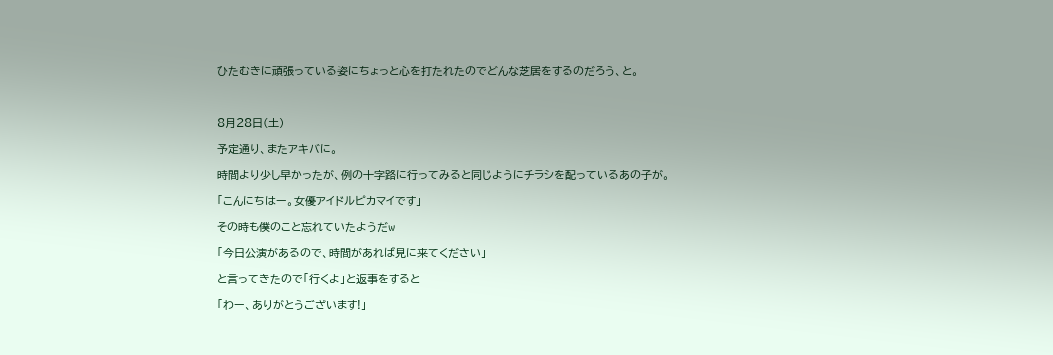ひたむきに頑張っている姿にちょっと心を打たれたのでどんな芝居をするのだろう、と。



8月28日(土)

予定通り、またアキバに。

時間より少し早かったが、例の十字路に行ってみると同じようにチラシを配っているあの子が。

「こんにちはー。女優アイドルピカマイです」

その時も僕のこと忘れていたようだw

「今日公演があるので、時間があれば見に来てください」

と言ってきたので「行くよ」と返事をすると

「わー、ありがとうございます!」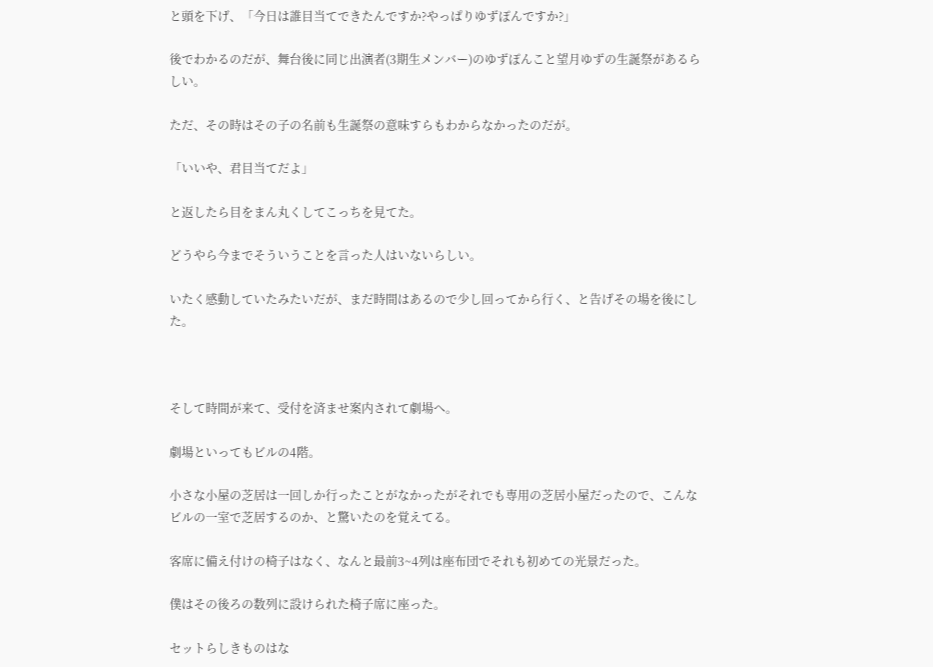と頭を下げ、「今日は誰目当てできたんですか?やっぱりゆずぽんですか?」

後でわかるのだが、舞台後に同じ出演者(3期生メンバー)のゆずぽんこと望月ゆずの生誕祭があるらしい。

ただ、その時はその子の名前も生誕祭の意味すらもわからなかったのだが。

「いいや、君目当てだよ」

と返したら目をまん丸くしてこっちを見てた。

どうやら今までそういうことを言った人はいないらしい。

いたく感動していたみたいだが、まだ時間はあるので少し回ってから行く、と告げその場を後にした。



そして時間が来て、受付を済ませ案内されて劇場へ。

劇場といってもビルの4階。

小さな小屋の芝居は一回しか行ったことがなかったがそれでも専用の芝居小屋だったので、こんなビルの一室で芝居するのか、と驚いたのを覚えてる。

客席に備え付けの椅子はなく、なんと最前3~4列は座布団でそれも初めての光景だった。

僕はその後ろの数列に設けられた椅子席に座った。

セットらしきものはな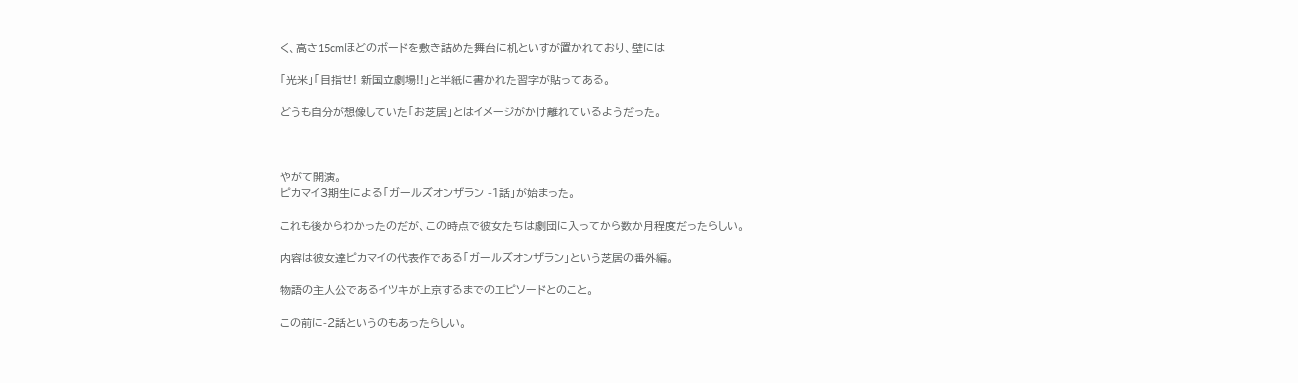く、高さ15cmほどのボードを敷き詰めた舞台に机といすが置かれており、壁には

「光米」「目指せ! 新国立劇場!!」と半紙に書かれた習字が貼ってある。

どうも自分が想像していた「お芝居」とはイメージがかけ離れているようだった。



やがて開演。
ピカマイ3期生による「ガールズオンザラン -1話」が始まった。

これも後からわかったのだが、この時点で彼女たちは劇団に入ってから数か月程度だったらしい。

内容は彼女達ピカマイの代表作である「ガールズオンザラン」という芝居の番外編。

物語の主人公であるイツキが上京するまでのエピソードとのこと。

この前に-2話というのもあったらしい。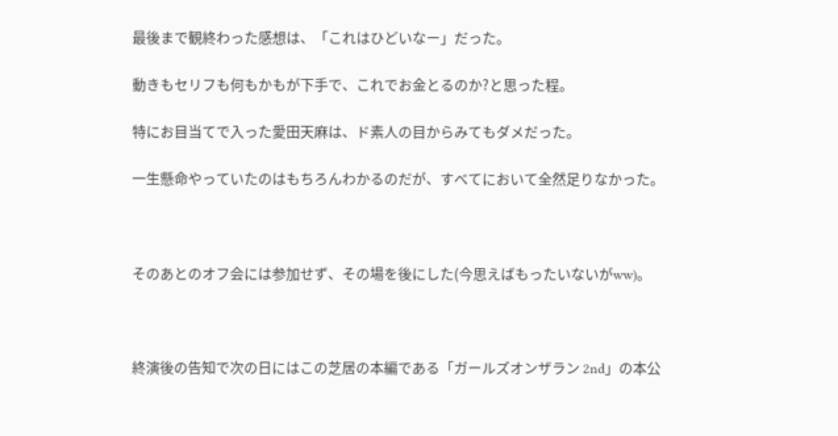最後まで観終わった感想は、「これはひどいなー」だった。

動きもセリフも何もかもが下手で、これでお金とるのか?と思った程。

特にお目当てで入った愛田天麻は、ド素人の目からみてもダメだった。

一生懸命やっていたのはもちろんわかるのだが、すべてにおいて全然足りなかった。



そのあとのオフ会には参加せず、その場を後にした(今思えばもったいないがww)。



終演後の告知で次の日にはこの芝居の本編である「ガールズオンザラン 2nd」の本公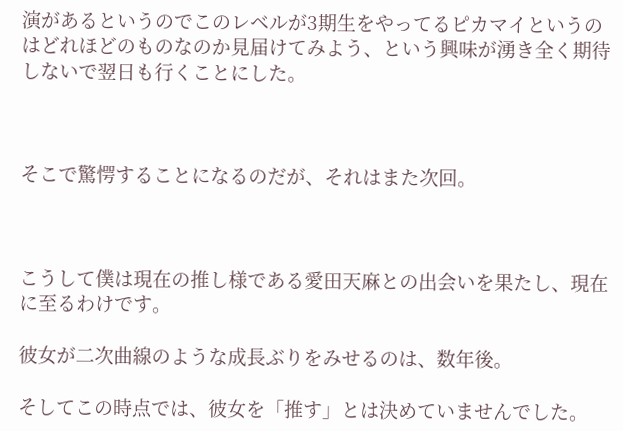演があるというのでこのレベルが3期生をやってるピカマイというのはどれほどのものなのか見届けてみよう、という興味が湧き全く期待しないで翌日も行くことにした。



そこで驚愕することになるのだが、それはまた次回。



こうして僕は現在の推し様である愛田天麻との出会いを果たし、現在に至るわけです。

彼女が二次曲線のような成長ぶりをみせるのは、数年後。

そしてこの時点では、彼女を「推す」とは決めていませんでした。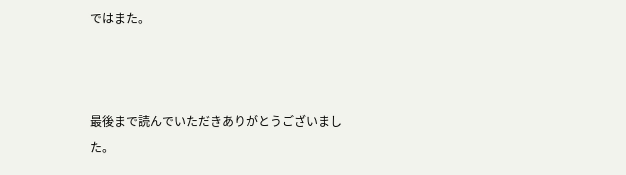ではまた。



最後まで読んでいただきありがとうございました。